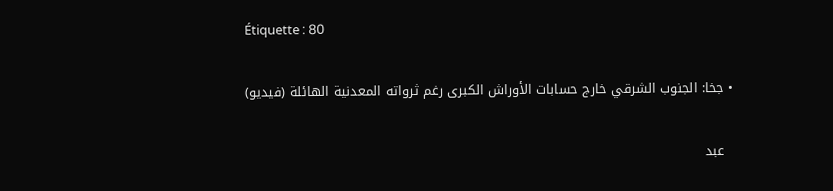Étiquette : 80

  • جخا: الجنوب الشرقي خارج حسابات الأوراش الكبرى رغم ثرواته المعدنية الهائلة (فيديو)

    عبد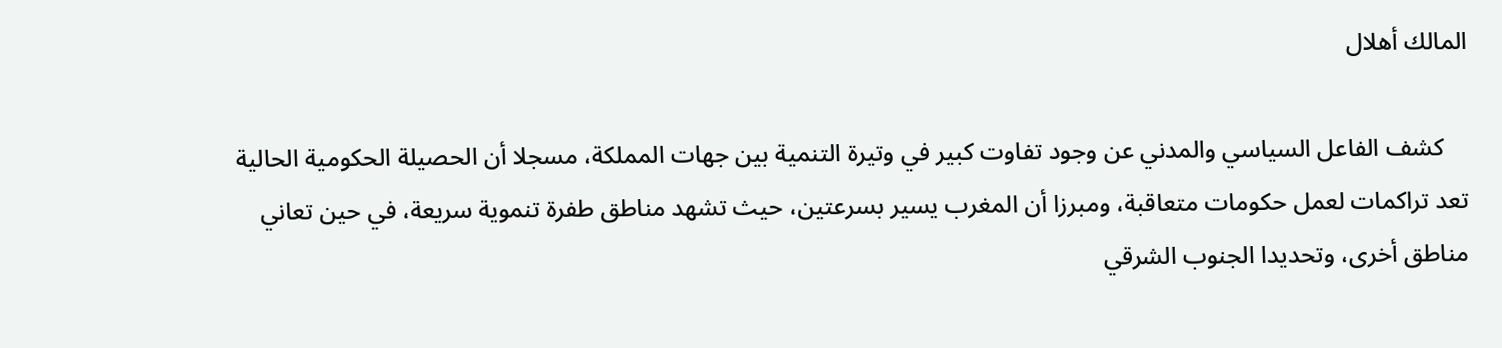المالك أهلال

    كشف الفاعل السياسي والمدني عن وجود تفاوت كبير في وتيرة التنمية بين جهات المملكة، مسجلا أن الحصيلة الحكومية الحالية تعد تراكمات لعمل حكومات متعاقبة، ومبرزا أن المغرب يسير بسرعتين، حيث تشهد مناطق طفرة تنموية سريعة، في حين تعاني مناطق أخرى، وتحديدا الجنوب الشرقي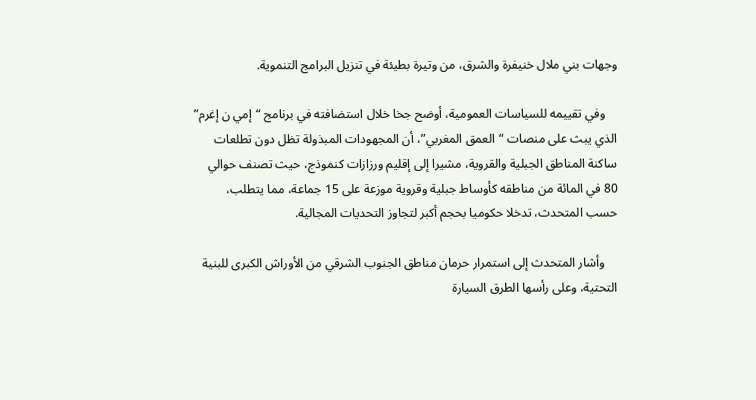وجهات بني ملال خنيفرة والشرق، من وتيرة بطيئة في تنزيل البرامج التنموية.

    وفي تقييمه للسياسات العمومية، أوضح جخا خلال استضافته في برنامج “إمي ن إغرم” الذي يبث على منصات “العمق المغربي”، أن المجهودات المبذولة تظل دون تطلعات ساكنة المناطق الجبلية والقروية، مشيرا إلى إقليم ورزازات كنموذج، حيث تصنف حوالي 80 في المائة من مناطقه كأوساط جبلية وقروية موزعة على 15 جماعة، مما يتطلب، حسب المتحدث، تدخلا حكوميا بحجم أكبر لتجاوز التحديات المجالية.

    وأشار المتحدث إلى استمرار حرمان مناطق الجنوب الشرقي من الأوراش الكبرى للبنية التحتية، وعلى رأسها الطرق السيارة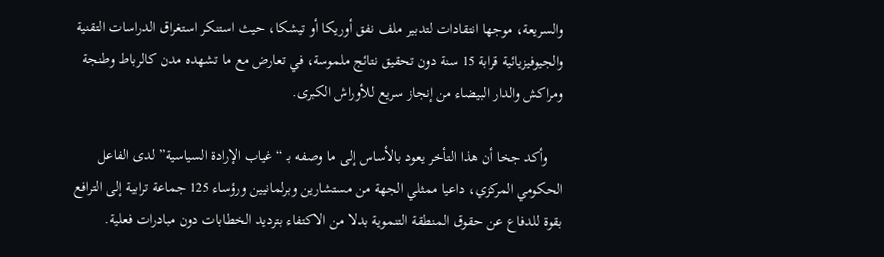والسريعة، موجها انتقادات لتدبير ملف نفق أوريكا أو تيشكا، حيث استنكر استغراق الدراسات التقنية والجيوفيزيائية قرابة 15 سنة دون تحقيق نتائج ملموسة، في تعارض مع ما تشهده مدن كالرباط وطنجة ومراكش والدار البيضاء من إنجاز سريع للأوراش الكبرى.

    وأكد جخا أن هذا التأخر يعود بالأساس إلى ما وصفه بـ “غياب الإرادة السياسية” لدى الفاعل الحكومي المركزي، داعيا ممثلي الجهة من مستشارين وبرلمانيين ورؤساء 125 جماعة ترابية إلى الترافع بقوة للدفاع عن حقوق المنطقة التنموية بدلا من الاكتفاء بترديد الخطابات دون مبادرات فعلية.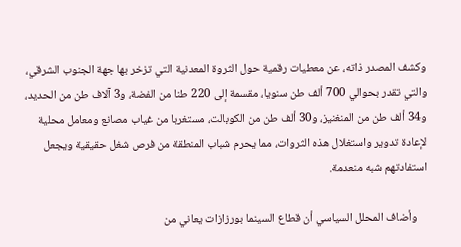وكشف المصدر ذاته، عن معطيات رقمية حول الثروة المعدنية التي تزخر بها جهة الجنوب الشرقي، والتي تقدر بحوالي 700 ألف طن سنويا، مقسمة إلى 220 طنا من الفضة، و3 آلاف طن من الحديد، و34 ألف طن من المنغنيز، و30 ألف طن من الكوبالت، مستغربا من غياب مصانع ومعامل محلية لإعادة تدوير واستغلال هذه الثروات، مما يحرم شباب المنطقة من فرص شغل حقيقية ويجعل استفادتهم شبه منعدمة.

    وأضاف المحلل السياسي أن قطاع السينما بورزازات يعاني من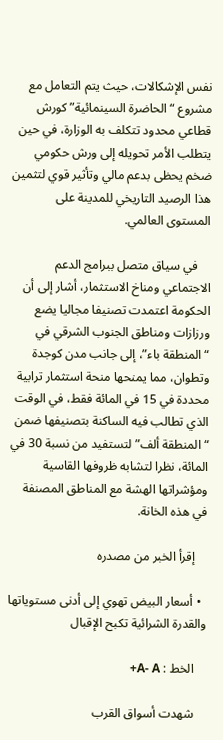نفس الإشكالات، حيث يتم التعامل مع مشروع “الحاضرة السينمائية” كورش قطاعي محدود تتكلف به الوزارة، في حين يتطلب الأمر تحويله إلى ورش حكومي ضخم يحظى بدعم مالي وتأثير قوي لتثمين هذا الرصيد التاريخي للمدينة على المستوى العالمي.

    في سياق متصل ببرامج الدعم الاجتماعي ومناخ الاستثمار، أشار إلى أن الحكومة اعتمدت تصنيفا مجاليا يضع ورزازات ومناطق الجنوب الشرقي في “المنطقة باء”، إلى جانب مدن كوجدة وتطوان، مما يمنحها منحة استثمار ترابية محددة في 15 في المائة فقط، في الوقت الذي تطالب فيه الساكنة بتصنيفها ضمن “المنطقة ألف” لتستفيد من نسبة 30 في المائة، نظرا لتشابه ظروفها القاسية ومؤشراتها الهشة مع المناطق المصنفة في هذه الخانة.

    إقرأ الخبر من مصدره

  • أسعار البيض تهوي إلى أدنى مستوياتها والقدرة الشرائية تكبح الإقبال

    الخط : A- A+

    شهدت أسواق القرب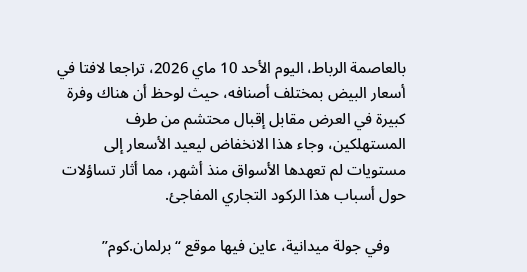بالعاصمة الرباط، اليوم الأحد 10 ماي 2026، تراجعا لافتا في أسعار البيض بمختلف أصنافه، حيث لوحظ أن هناك وفرة كبيرة في العرض مقابل إقبال محتشم من طرف المستهلكين، وجاء هذا الانخفاض ليعيد الأسعار إلى مستويات لم تعهدها الأسواق منذ أشهر، مما أثار تساؤلات حول أسباب هذا الركود التجاري المفاجئ.

    وفي جولة ميدانية، عاين فيها موقع “برلمان.كوم”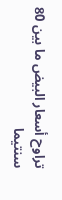تراوح أسعار البيض ما بين 80 سنتيما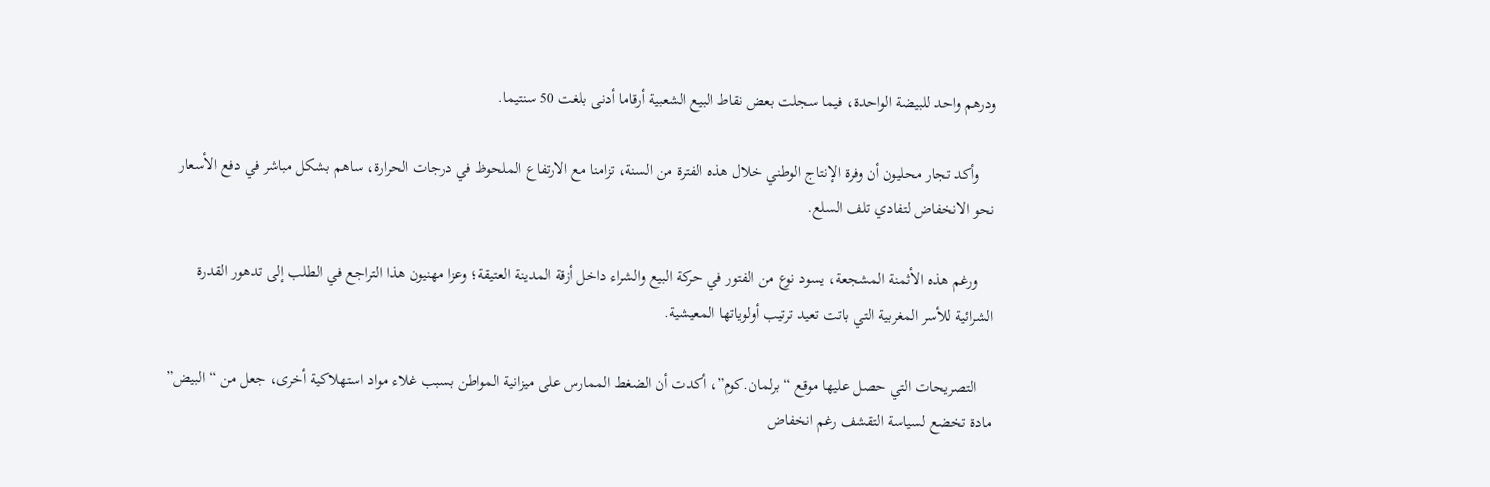ودرهم واحد للبيضة الواحدة، فيما سجلت بعض نقاط البيع الشعبية أرقاما أدنى بلغت 50 سنتيما.

    وأكد تجار محليون أن وفرة الإنتاج الوطني خلال هذه الفترة من السنة، تزامنا مع الارتفاع الملحوظ في درجات الحرارة، ساهم بشكل مباشر في دفع الأسعار نحو الانخفاض لتفادي تلف السلع.

    ورغم هذه الأثمنة المشجعة، يسود نوع من الفتور في حركة البيع والشراء داخل أزقة المدينة العتيقة؛ وعزا مهنيون هذا التراجع في الطلب إلى تدهور القدرة الشرائية للأسر المغربية التي باتت تعيد ترتيب أولوياتها المعيشية.

    التصريحات التي حصل عليها موقع “برلمان.كوم”، أكدت أن الضغط الممارس على ميزانية المواطن بسبب غلاء مواد استهلاكية أخرى، جعل من “البيض” مادة تخضع لسياسة التقشف رغم انخفاض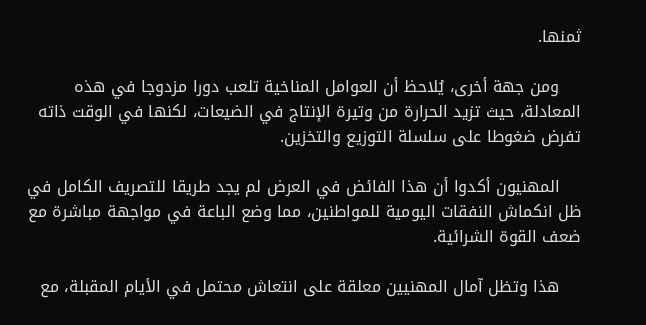ثمنها.

    ومن جهة أخرى، يُلاحظ أن العوامل المناخية تلعب دورا مزدوجا في هذه المعادلة، حيث تزيد الحرارة من وتيرة الإنتاج في الضيعات، لكنها في الوقت ذاته تفرض ضغوطا على سلسلة التوزيع والتخزين.

    المهنيون أكدوا أن هذا الفائض في العرض لم يجد طريقا للتصريف الكامل في ظل انكماش النفقات اليومية للمواطنين، مما وضع الباعة في مواجهة مباشرة مع ضعف القوة الشرائية.

    هذا وتظل آمال المهنيين معلقة على انتعاش محتمل في الأيام المقبلة، مع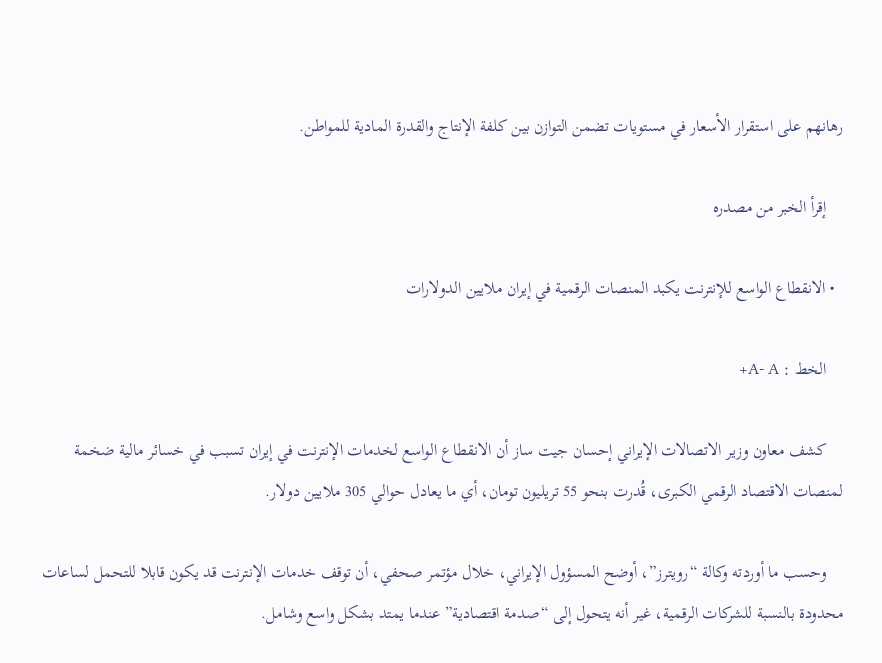رهانهم على استقرار الأسعار في مستويات تضمن التوازن بين كلفة الإنتاج والقدرة المادية للمواطن.

    إقرأ الخبر من مصدره

  • الانقطاع الواسع للإنترنت يكبد المنصات الرقمية في إيران ملايين الدولارات

    الخط : A- A+

    كشف معاون وزير الاتصالات الإيراني إحسان جيت‌ ساز أن الانقطاع الواسع لخدمات الإنترنت في إيران تسبب في خسائر مالية ضخمة لمنصات الاقتصاد الرقمي الكبرى، قُدرت بنحو 55 تريليون تومان، أي ما يعادل حوالي 305 ملايين دولار.

    وحسب ما أوردته وكالة “رويترز”، أوضح المسؤول الإيراني، خلال مؤتمر صحفي، أن توقف خدمات الإنترنت قد يكون قابلا للتحمل لساعات محدودة بالنسبة للشركات الرقمية، غير أنه يتحول إلى “صدمة اقتصادية” عندما يمتد بشكل واسع وشامل.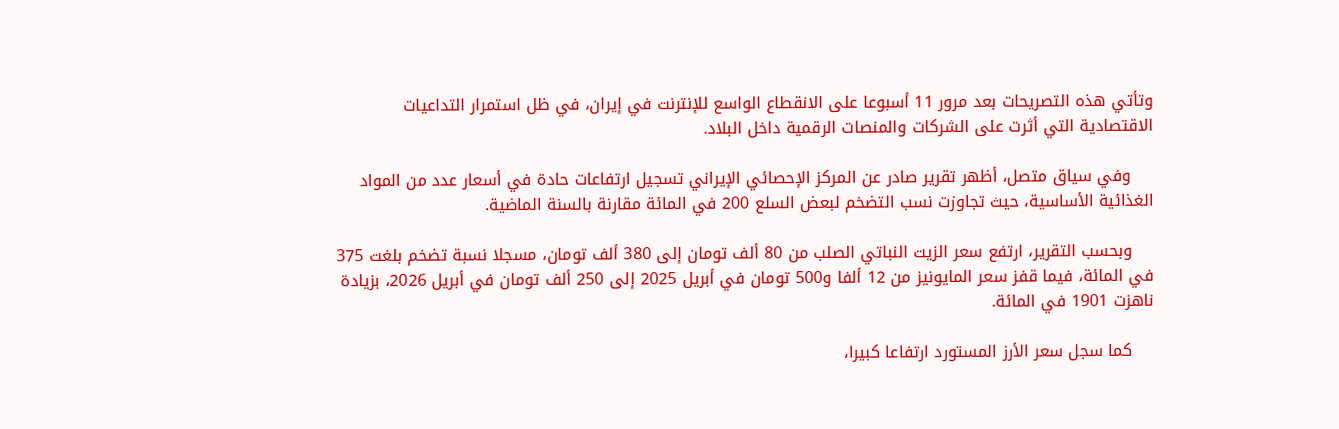وتأتي هذه التصريحات بعد مرور 11 أسبوعا على الانقطاع الواسع للإنترنت في إيران، في ظل استمرار التداعيات الاقتصادية التي أثرت على الشركات والمنصات الرقمية داخل البلاد.

    وفي سياق متصل، أظهر تقرير صادر عن المركز الإحصائي الإيراني تسجيل ارتفاعات حادة في أسعار عدد من المواد الغذائية الأساسية، حيث تجاوزت نسب التضخم لبعض السلع 200 في المائة مقارنة بالسنة الماضية.

    وبحسب التقرير، ارتفع سعر الزيت النباتي الصلب من 80 ألف تومان إلى 380 ألف تومان، مسجلا نسبة تضخم بلغت 375 في المائة، فيما قفز سعر المايونيز من 12 ألفا و500 تومان في أبريل 2025 إلى 250 ألف تومان في أبريل 2026، بزيادة ناهزت 1901 في المائة.

    كما سجل سعر الأرز المستورد ارتفاعا كبيرا،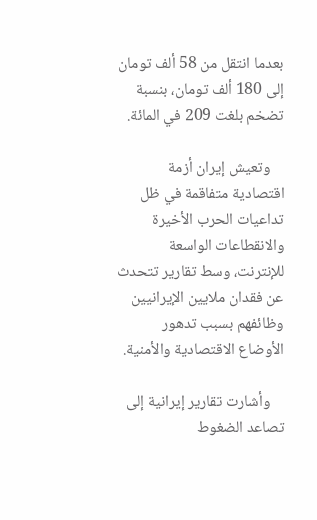بعدما انتقل من 58 ألف تومان إلى 180 ألف تومان، بنسبة تضخم بلغت 209 في المائة.

    وتعيش إيران أزمة اقتصادية متفاقمة في ظل تداعيات الحرب الأخيرة والانقطاعات الواسعة للإنترنت، وسط تقارير تتحدث عن فقدان ملايين الإيرانيين وظائفهم بسبب تدهور الأوضاع الاقتصادية والأمنية.

    وأشارت تقارير إيرانية إلى تصاعد الضغوط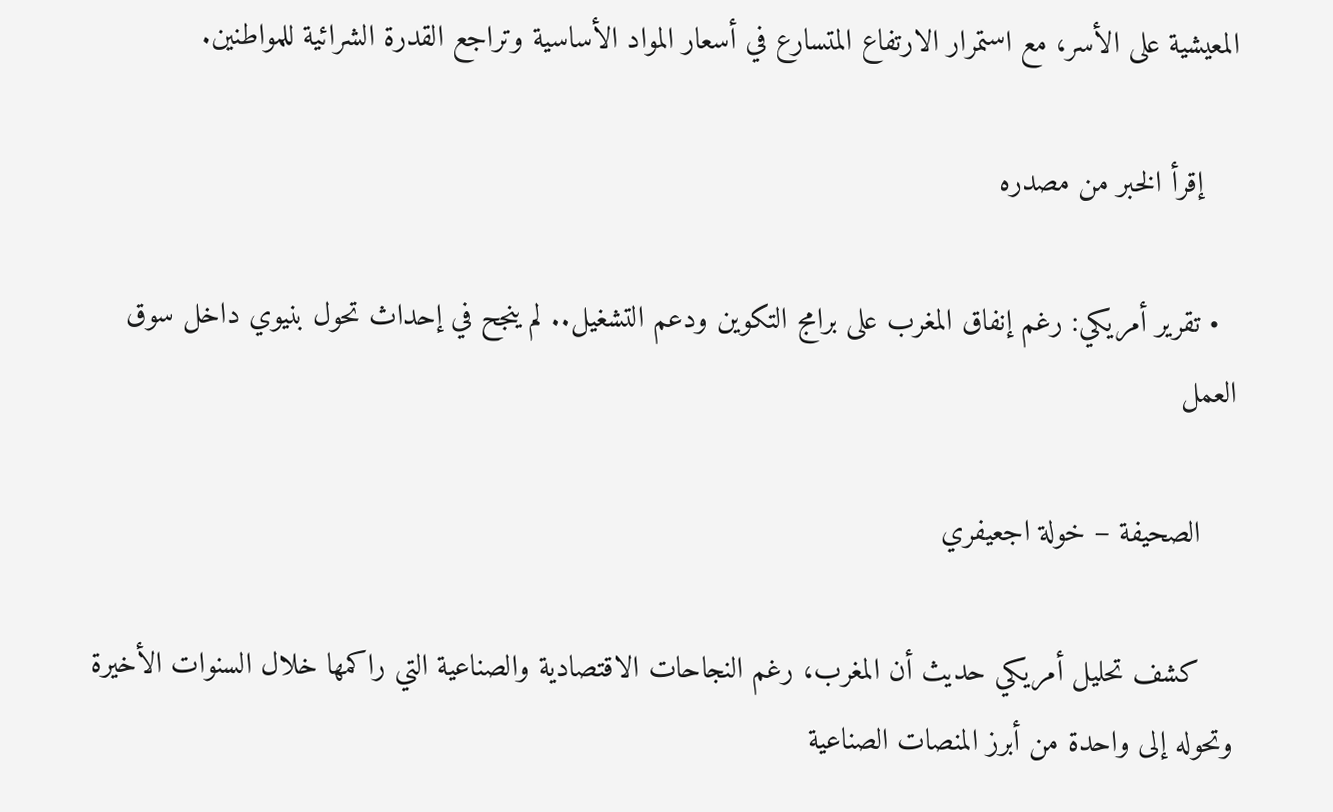المعيشية على الأسر، مع استمرار الارتفاع المتسارع في أسعار المواد الأساسية وتراجع القدرة الشرائية للمواطنين.

    إقرأ الخبر من مصدره

  • تقرير أمريكي: رغم إنفاق المغرب على برامج التكوين ودعم التشغيل.. لم ينجح في إحداث تحول بنيوي داخل سوق العمل

    الصحيفة – خولة اجعيفري

    كشف تحليل أمريكي حديث أن المغرب، رغم النجاحات الاقتصادية والصناعية التي راكمها خلال السنوات الأخيرة وتحوله إلى واحدة من أبرز المنصات الصناعية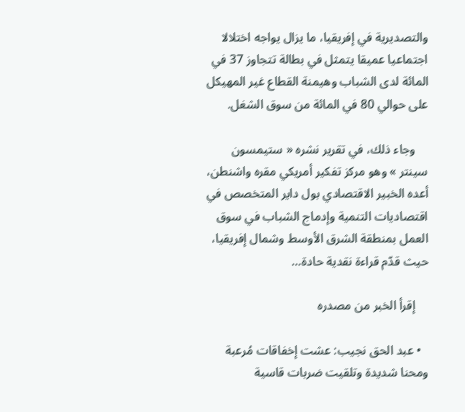والتصديرية في إفريقيا، ما يزال يواجه اختلالا اجتماعيا عميقا يتمثل في بطالة تتجاوز 37 في المائة لدى الشباب وهيمنة القطاع غير المهيكل على حوالي 80 في المائة من سوق الشغل.

    وجاء ذلك، في تقرير نشره « ستيمسون سينتر » وهو مركز تفكير أمريكي مقره واشنطن، أعده الخبير الاقتصادي بول داير المتخصص في اقتصاديات التنمية وإدماج الشباب في سوق العمل بمنطقة الشرق الأوسط وشمال إفريقيا، حيث قدّم قراءة نقدية حادة…

    إقرأ الخبر من مصدره

  • عبد الحق نجيب: عشت إخفاقات مُرعبة ومحنا شديدة وتلقيت ضربات قاسية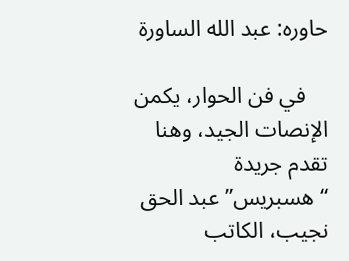حاوره: عبد الله الساورة

    في فن الحوار، يكمن الإنصات الجيد، وهنا تقدم جريدة “هسبريس” عبد الحق نجيب، الكاتب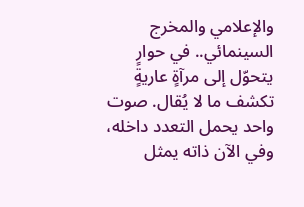والإعلامي والمخرج السينمائي.. في حوارٍ يتحوّل إلى مرآةٍ عاريةٍ تكشف ما لا يُقال. صوت واحد يحمل التعدد داخله، وفي الآن ذاته يمثل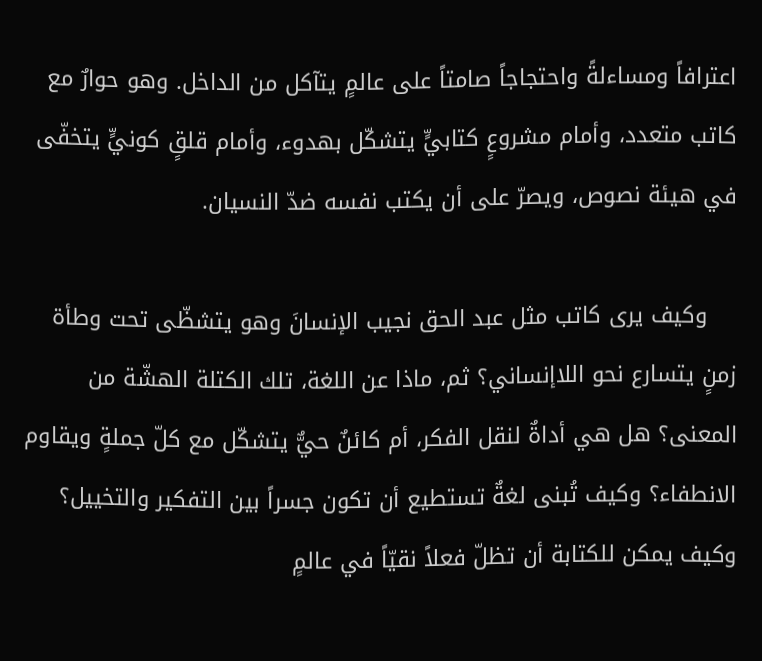اعترافاً ومساءلةً واحتجاجاً صامتاً على عالمٍ يتآكل من الداخل. وهو حوارٌ مع كاتب متعدد، وأمام مشروعٍ كتابيٍّ يتشكّل بهدوء، وأمام قلقٍ كونيٍّ يتخفّى في هيئة نصوص، ويصرّ على أن يكتب نفسه ضدّ النسيان.

    وكيف يرى كاتب مثل عبد الحق نجيب الإنسانَ وهو يتشظّى تحت وطأة زمنٍ يتسارع نحو اللاإنساني؟ ثم، ماذا عن اللغة، تلك الكتلة الهشّة من المعنى؟ هل هي أداةٌ لنقل الفكر، أم كائنٌ حيٌّ يتشكّل مع كلّ جملةٍ ويقاوم الانطفاء؟ وكيف تُبنى لغةٌ تستطيع أن تكون جسراً بين التفكير والتخييل؟ وكيف يمكن للكتابة أن تظلّ فعلاً نقيّاً في عالمٍ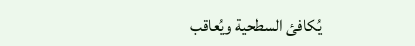يُكافئ السطحية ويُعاقب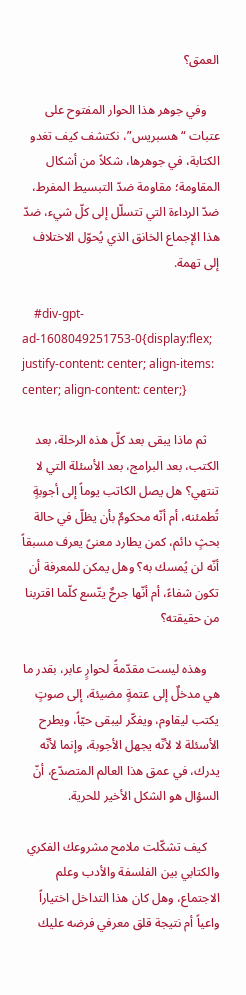العمق؟

    وفي جوهر هذا الحوار المفتوح على عتبات “هسبريس”، نكتشف كيف تغدو الكتابة، في جوهرها، شكلاً من أشكال المقاومة؛ مقاومة ضدّ التبسيط المفرط، ضدّ الرداءة التي تتسلّل إلى كلّ شيء، ضدّ هذا الإجماع الخانق الذي يُحوّل الاختلاف إلى تهمة.

    #div-gpt-ad-1608049251753-0{display:flex; justify-content: center; align-items: center; align-content: center;}

    ثم ماذا يبقى بعد كلّ هذه الرحلة، بعد الكتب، بعد البرامج، بعد الأسئلة التي لا تنتهي؟ هل يصل الكاتب يوماً إلى أجوبةٍ تُطمئنه، أم أنّه محكومٌ بأن يظلّ في حالة بحثٍ دائم، كمن يطارد معنىً يعرف مسبقاً أنّه لن يُمسك به؟ وهل يمكن للمعرفة أن تكون شفاءً، أم أنّها جرحٌ يتّسع كلّما اقتربنا من حقيقته؟

    وهذه ليست مقدّمةً لحوارٍ عابر، بقدر ما هي مدخلٌ إلى عتمةٍ مضيئة، إلى صوتٍ يكتب ليقاوم، ويفكّر ليبقى حيّاً، ويطرح الأسئلة لا لأنّه يجهل الأجوبة، وإنما لأنّه يدرك، في عمق هذا العالم المتصدّع، أنّ السؤال هو الشكل الأخير للحرية.

    كيف تشكّلت ملامح مشروعك الفكري والكتابي بين الفلسفة والأدب وعلم الاجتماع، وهل كان هذا التداخل اختياراً واعياً أم نتيجة قلق معرفي فرضه عليك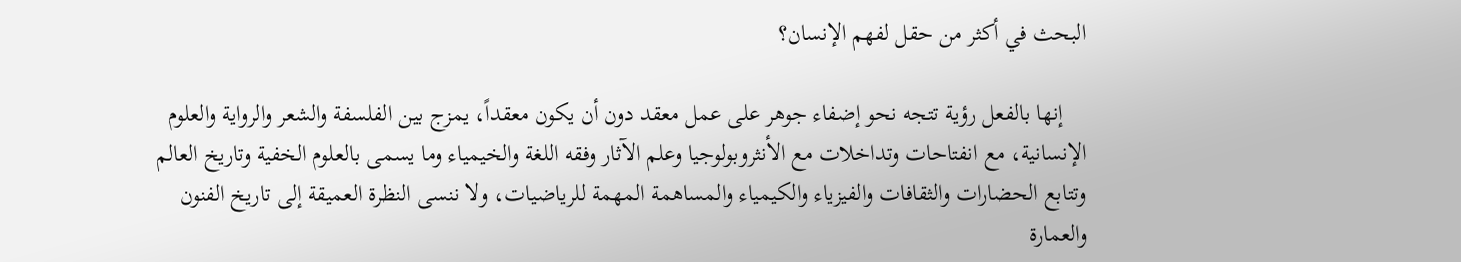البحث في أكثر من حقل لفهم الإنسان؟

    إنها بالفعل رؤية تتجه نحو إضفاء جوهر على عمل معقد دون أن يكون معقداً، يمزج بين الفلسفة والشعر والرواية والعلوم الإنسانية، مع انفتاحات وتداخلات مع الأنثروبولوجيا وعلم الآثار وفقه اللغة والخيمياء وما يسمى بالعلوم الخفية وتاريخ العالم وتتابع الحضارات والثقافات والفيزياء والكيمياء والمساهمة المهمة للرياضيات، ولا ننسى النظرة العميقة إلى تاريخ الفنون والعمارة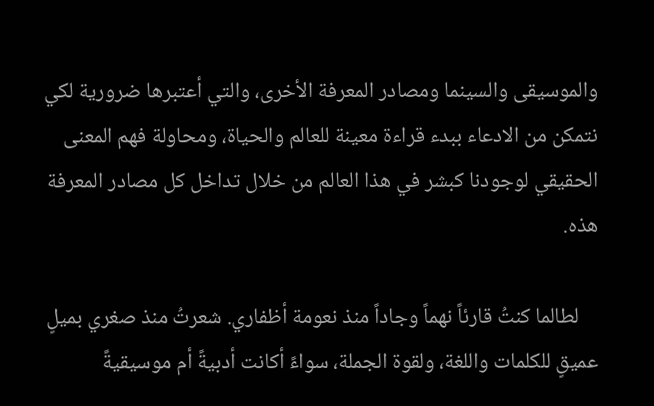والموسيقى والسينما ومصادر المعرفة الأخرى، والتي أعتبرها ضرورية لكي نتمكن من الادعاء ببدء قراءة معينة للعالم والحياة، ومحاولة فهم المعنى الحقيقي لوجودنا كبشر في هذا العالم من خلال تداخل كل مصادر المعرفة هذه.

    لطالما كنتُ قارئاً نهماً وجاداً منذ نعومة أظفاري. شعرتُ منذ صغري بميلٍ عميقٍ للكلمات واللغة، ولقوة الجملة، سواءً أكانت أدبيةً أم موسيقيةً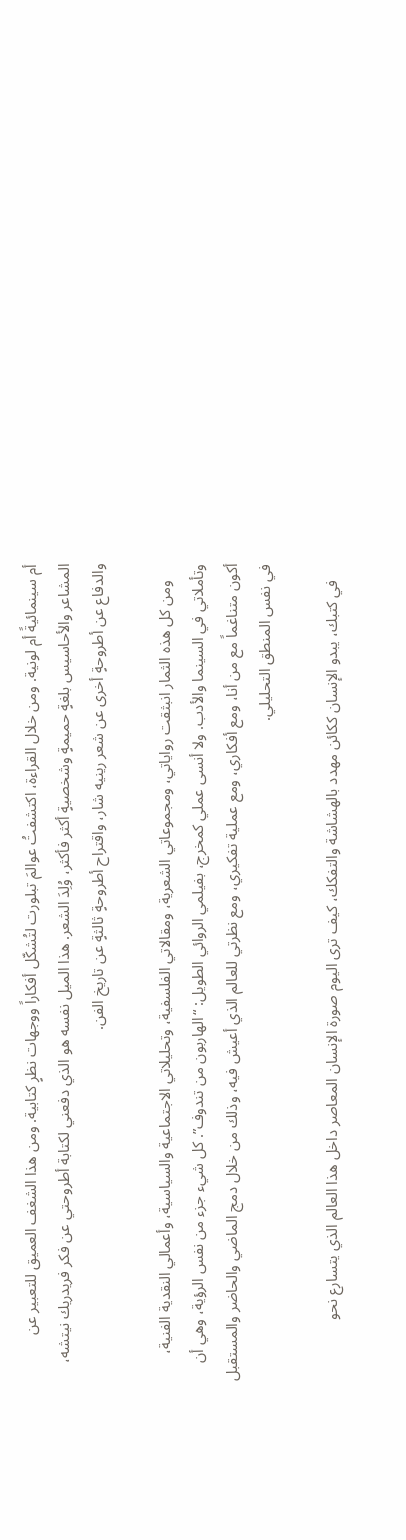أم سينمائيةً أم لونية. ومن خلال القراءة، اكتشفتُ عوالمَ تبلورت لتُشكّل أفكاراً ووجهات نظرٍ كتابية. ومن هذا الشغف العميق للتعبير عن المشاعر والأحاسيس بلغةٍ حميمةٍ وشخصيةٍ أكثر فأكثر، وُلِدَ الشعر. هذا الميل نفسه هو الذي دفعني لكتابة أطروحتي عن فكر فريدريك نيتشه، والدفاع عن أطروحةٍ أخرى عن شعر رينيه شار، واقتراح أطروحةٍ ثالثةٍ عن تاريخ الفن.

    ومن كل هذه الثمار انبثقت رواياتي، ومجموعاتي الشعرية، ومقالاتي الفلسفية، وتحليلاتي الاجتماعية والسياسية، وأعمالي النقدية الفنية، وتأملاتي في السينما والأدب. ولا أنسى عملي كمخرج، بفيلمي الروائي الطويل: “الهاربون من تندوف”. كل شيء جزء من نفس الرؤية، وهي أن أكون متناغماً مع من أنا، ومع أفكاري، ومع عملية تفكيري، ومع نظرتي للعالم الذي أعيش فيه، وذلك من خلال دمج الماضي والحاضر والمستقبل في نفس المنطق التحليلي.

    في كتبك، يبدو الإنسان ككائن مهدد بالهشاشة والتفكك، كيف ترى اليوم صورة الإنسان المعاصر داخل هذا العالم الذي يتسارع نحو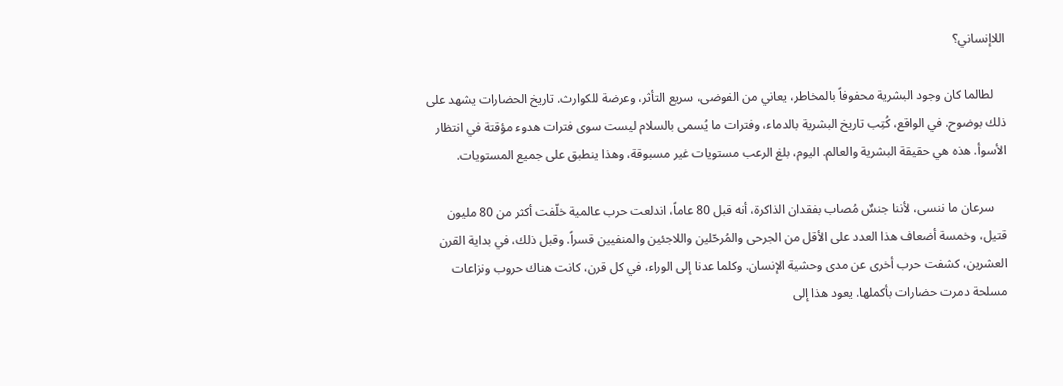اللاإنساني؟

    لطالما كان وجود البشرية محفوفاً بالمخاطر، يعاني من الفوضى، سريع التأثر، وعرضة للكوارث. تاريخ الحضارات يشهد على ذلك بوضوح. في الواقع، كُتِب تاريخ البشرية بالدماء، وفترات ما يُسمى بالسلام ليست سوى فترات هدوء مؤقتة في انتظار الأسوأ. هذه هي حقيقة البشرية والعالم. اليوم، بلغ الرعب مستويات غير مسبوقة، وهذا ينطبق على جميع المستويات.

    سرعان ما ننسى، لأننا جنسٌ مُصاب بفقدان الذاكرة، أنه قبل 80 عاماً، اندلعت حرب عالمية خلّفت أكثر من 80 مليون قتيل، وخمسة أضعاف هذا العدد على الأقل من الجرحى والمُرحّلين واللاجئين والمنفيين قسراً. وقبل ذلك، في بداية القرن العشرين، كشفت حرب أخرى عن مدى وحشية الإنسان. وكلما عدنا إلى الوراء، في كل قرن، كانت هناك حروب ونزاعات مسلحة دمرت حضارات بأكملها. يعود هذا إلى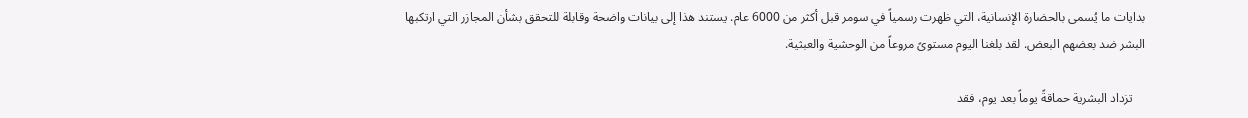بدايات ما يُسمى بالحضارة الإنسانية، التي ظهرت رسمياً في سومر قبل أكثر من 6000 عام. يستند هذا إلى بيانات واضحة وقابلة للتحقق بشأن المجازر التي ارتكبها البشر ضد بعضهم البعض. لقد بلغنا اليوم مستوىً مروعاً من الوحشية والعبثية.

    تزداد البشرية حماقةً يوماً بعد يوم، فقد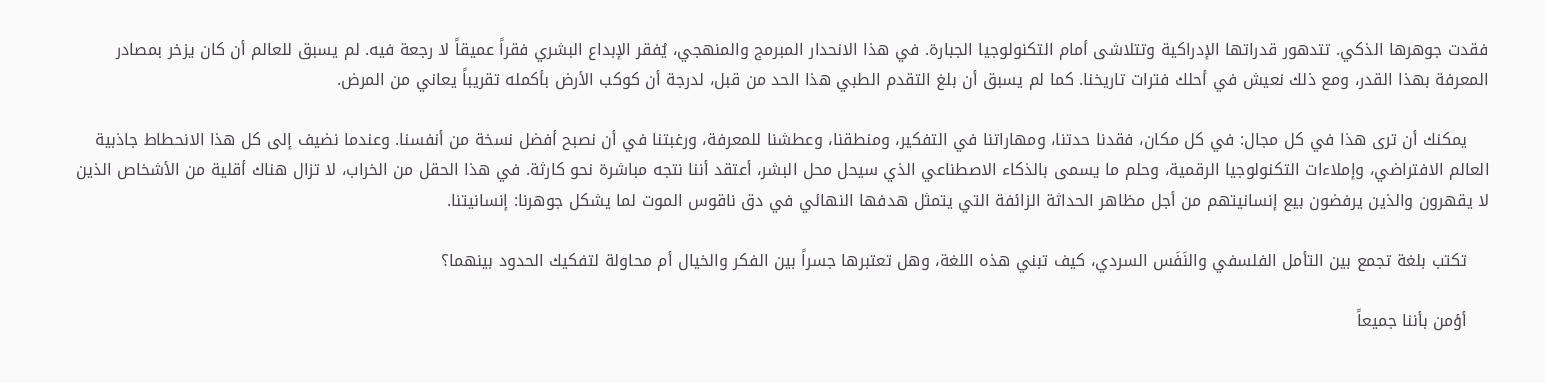فقدت جوهرها الذكي. تتدهور قدراتها الإدراكية وتتلاشى أمام التكنولوجيا الجبارة. في هذا الانحدار المبرمج والمنهجي، يُفقر الإبداع البشري فقراً عميقاً لا رجعة فيه. لم يسبق للعالم أن كان يزخر بمصادر المعرفة بهذا القدر، ومع ذلك نعيش في أحلك فترات تاريخنا. كما لم يسبق أن بلغ التقدم الطبي هذا الحد من قبل، لدرجة أن كوكب الأرض بأكمله تقريباً يعاني من المرض.

    يمكنك أن ترى هذا في كل مجال: في كل مكان، فقدنا حدتنا، ومهاراتنا في التفكير، ومنطقنا، وعطشنا للمعرفة، ورغبتنا في أن نصبح أفضل نسخة من أنفسنا. وعندما نضيف إلى كل هذا الانحطاط جاذبية العالم الافتراضي، وإملاءات التكنولوجيا الرقمية، وحلم ما يسمى بالذكاء الاصطناعي الذي سيحل محل البشر، أعتقد أننا نتجه مباشرة نحو كارثة. في هذا الحقل من الخراب، لا تزال هناك أقلية من الأشخاص الذين لا يقهرون والذين يرفضون بيع إنسانيتهم من أجل مظاهر الحداثة الزائفة التي يتمثل هدفها النهائي في دق ناقوس الموت لما يشكل جوهرنا: إنسانيتنا.

    تكتب بلغة تجمع بين التأمل الفلسفي والنَفَس السردي، كيف تبني هذه اللغة، وهل تعتبرها جسراً بين الفكر والخيال أم محاولة لتفكيك الحدود بينهما؟

    أؤمن بأننا جميعاً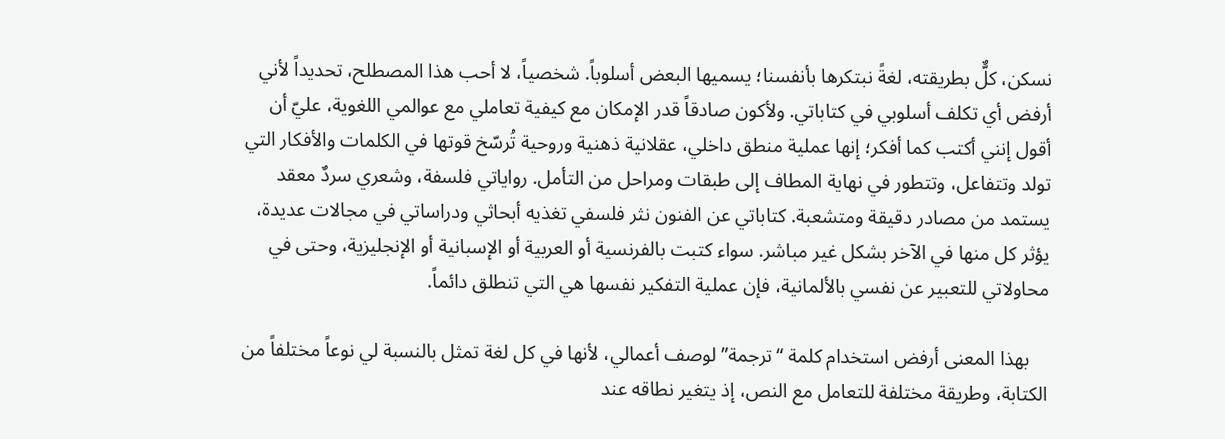نسكن، كلٌّ بطريقته، لغةً نبتكرها بأنفسنا؛ يسميها البعض أسلوباً. شخصياً، لا أحب هذا المصطلح، تحديداً لأني أرفض أي تكلف أسلوبي في كتاباتي. ولأكون صادقاً قدر الإمكان مع كيفية تعاملي مع عوالمي اللغوية، عليّ أن أقول إنني أكتب كما أفكر؛ إنها عملية منطق داخلي، عقلانية ذهنية وروحية تُرسّخ قوتها في الكلمات والأفكار التي تولد وتتفاعل، وتتطور في نهاية المطاف إلى طبقات ومراحل من التأمل. رواياتي فلسفة، وشعري سردٌ معقد يستمد من مصادر دقيقة ومتشعبة. كتاباتي عن الفنون نثر فلسفي تغذيه أبحاثي ودراساتي في مجالات عديدة، يؤثر كل منها في الآخر بشكل غير مباشر. سواء كتبت بالفرنسية أو العربية أو الإسبانية أو الإنجليزية، وحتى في محاولاتي للتعبير عن نفسي بالألمانية، فإن عملية التفكير نفسها هي التي تنطلق دائماً.

    بهذا المعنى أرفض استخدام كلمة “ترجمة” لوصف أعمالي، لأنها في كل لغة تمثل بالنسبة لي نوعاً مختلفاً من الكتابة، وطريقة مختلفة للتعامل مع النص، إذ يتغير نطاقه عند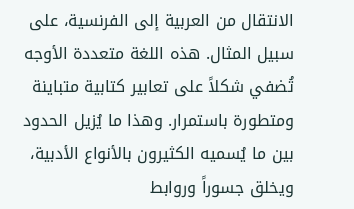الانتقال من العربية إلى الفرنسية، على سبيل المثال. هذه اللغة متعددة الأوجه تُضفي شكلاً على تعابير كتابية متباينة ومتطورة باستمرار. وهذا ما يُزيل الحدود بين ما يُسميه الكثيرون بالأنواع الأدبية، ويخلق جسوراً وروابط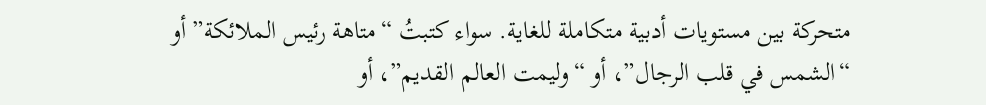متحركة بين مستويات أدبية متكاملة للغاية. سواء كتبتُ “متاهة رئيس الملائكة” أو “الشمس في قلب الرجال”، أو “وليمت العالم القديم”، أو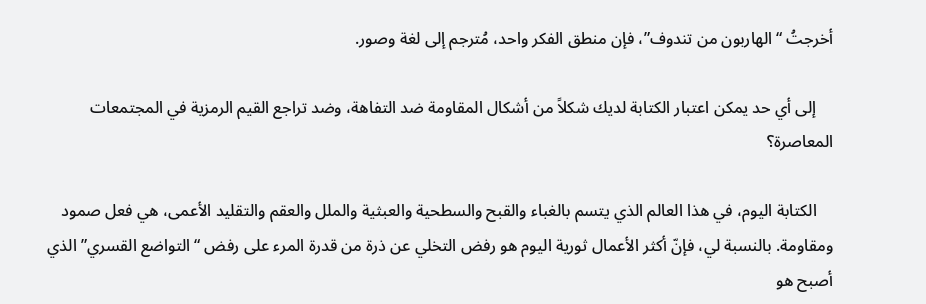أخرجتُ “الهاربون من تندوف”، فإن منطق الفكر واحد، مُترجم إلى لغة وصور.

    إلى أي حد يمكن اعتبار الكتابة لديك شكلاً من أشكال المقاومة ضد التفاهة، وضد تراجع القيم الرمزية في المجتمعات المعاصرة؟

    الكتابة اليوم، في هذا العالم الذي يتسم بالغباء والقبح والسطحية والعبثية والملل والعقم والتقليد الأعمى، هي فعل صمود ومقاومة. بالنسبة لي، فإنّ أكثر الأعمال ثورية اليوم هو رفض التخلي عن ذرة من قدرة المرء على رفض “التواضع القسري” الذي أصبح هو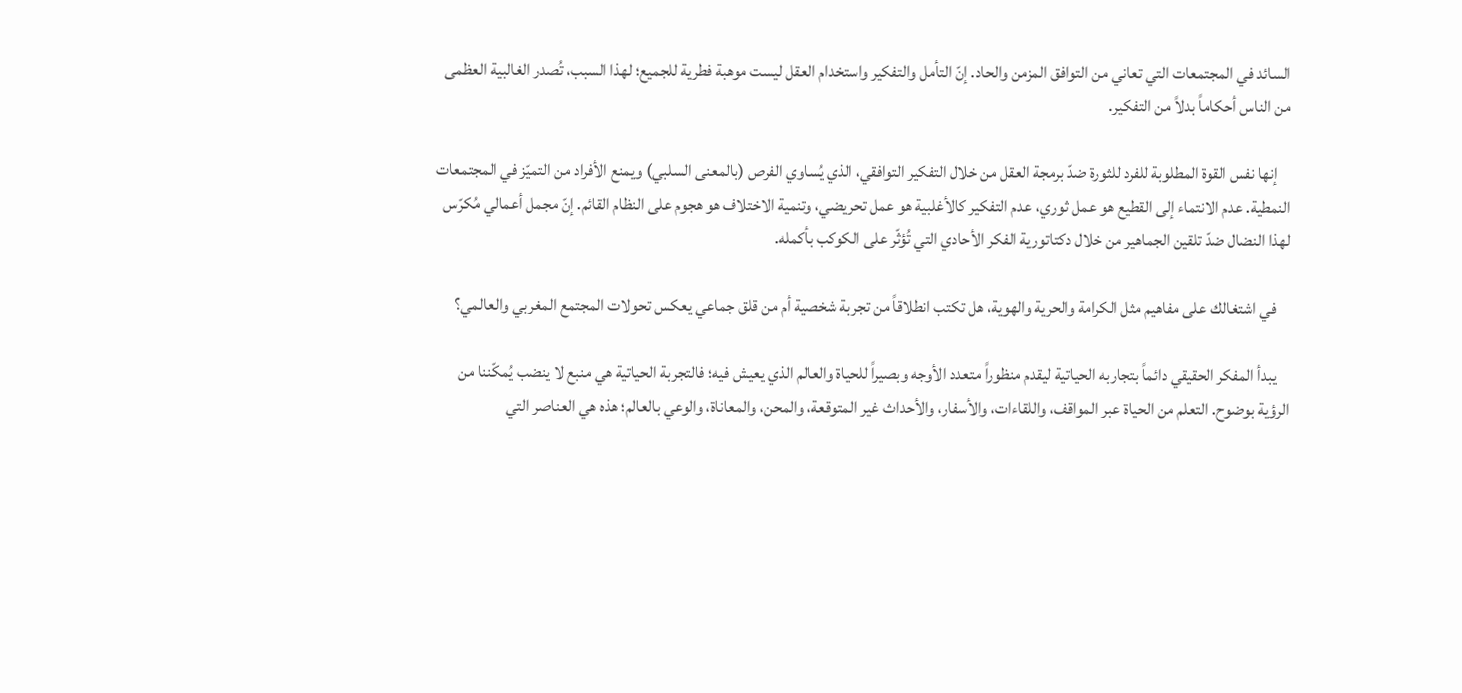السائد في المجتمعات التي تعاني من التوافق المزمن والحاد. إنّ التأمل والتفكير واستخدام العقل ليست موهبة فطرية للجميع؛ لهذا السبب، تُصدر الغالبية العظمى من الناس أحكاماً بدلاً من التفكير.

    إنها نفس القوة المطلوبة للفرد للثورة ضدّ برمجة العقل من خلال التفكير التوافقي، الذي يُساوي الفرص (بالمعنى السلبي) ويمنع الأفراد من التميّز في المجتمعات النمطية. عدم الانتماء إلى القطيع هو عمل ثوري، عدم التفكير كالأغلبية هو عمل تحريضي، وتنمية الاختلاف هو هجوم على النظام القائم. إنّ مجمل أعمالي مُكرّس لهذا النضال ضدّ تلقين الجماهير من خلال دكتاتورية الفكر الأحادي التي تُؤثّر على الكوكب بأكمله.

    في اشتغالك على مفاهيم مثل الكرامة والحرية والهوية، هل تكتب انطلاقاً من تجربة شخصية أم من قلق جماعي يعكس تحولات المجتمع المغربي والعالمي؟

    يبدأ المفكر الحقيقي دائماً بتجاربه الحياتية ليقدم منظوراً متعدد الأوجه وبصيراً للحياة والعالم الذي يعيش فيه؛ فالتجربة الحياتية هي منبع لا ينضب يُمكّننا من الرؤية بوضوح. التعلم من الحياة عبر المواقف، واللقاءات، والأسفار، والأحداث غير المتوقعة، والمحن، والمعاناة، والوعي بالعالم؛ هذه هي العناصر التي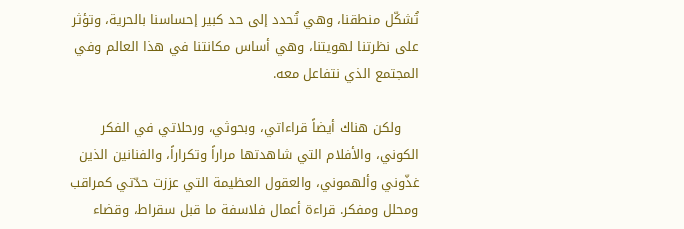تُشكّل منطقنا، وهي تُحدد إلى حد كبير إحساسنا بالحرية، وتؤثر على نظرتنا لهويتنا، وهي أساس مكانتنا في هذا العالم وفي المجتمع الذي نتفاعل معه.

    ولكن هناك أيضاً قراءاتي، وبحوثي، ورحلاتي في الفكر الكوني، والأفلام التي شاهدتها مراراً وتكراراً، والفنانين الذين غذّوني وألهموني، والعقول العظيمة التي عززت حدّتي كمراقب ومحلل ومفكر. قراءة أعمال فلاسفة ما قبل سقراط، وقضاء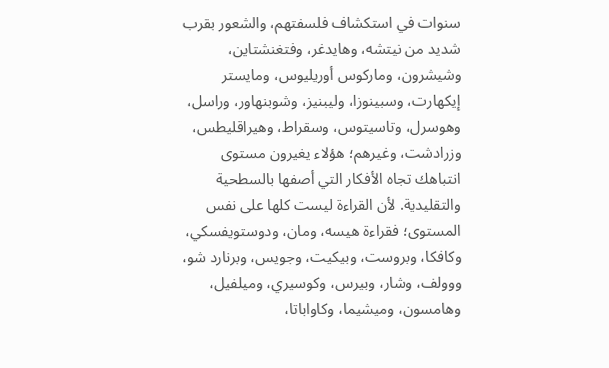سنوات في استكشاف فلسفتهم، والشعور بقرب شديد من نيتشه، وهايدغر، وفتغنشتاين، وشيشرون، وماركوس أوريليوس، ومايستر إيكهارت، وسبينوزا، وليبنيز، وشوبنهاور، وراسل، وهوسرل، وتاسيتوس، وسقراط، وهيراقليطس، وزرادشت، وغيرهم؛ هؤلاء يغيرون مستوى انتباهك تجاه الأفكار التي أصفها بالسطحية والتقليدية. لأن القراءة ليست كلها على نفس المستوى؛ فقراءة هيسه، ومان، ودوستويفسكي، وكافكا، وبروست، وبيكيت، وجويس، وبرنارد شو، ووولف، وشار، وبيرس، وكوسيري، وميلفيل، وهامسون، وميشيما، وكاواباتا،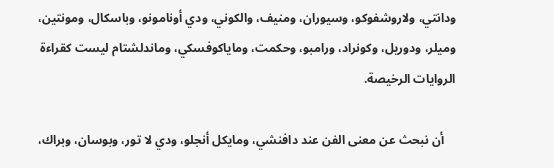ودانتي، ولاروشفوكو، وسيوران، ومنيف، والكوني، ودي أونامونو، وباسكال، ومونتين، وميلر، ودوريل، وكونراد، ورامبو، وحكمت، وماياكوفسكي، وماندلشتام ليست كقراءة الروايات الرخيصة.

    أن نبحث عن معنى الفن عند دافنشي، ومايكل أنجلو، ودي لا تور، وبوسان، وبراك،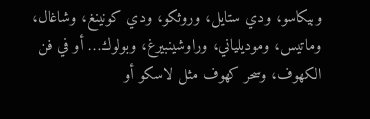وبيكاسو، ودي ستايل، وروثكو، ودي كونينغ، وشاغال، وماتيس، وموديلياني، وراوشينبيرغ، وبولوك… أو في فن الكهوف، وسحر كهوف مثل لاسكو أو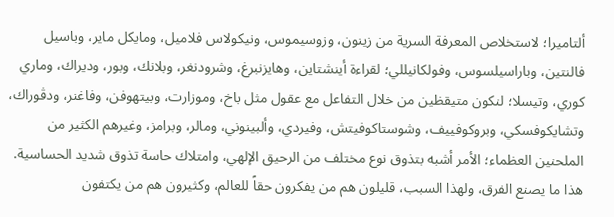ألتاميرا؛ لاستخلاص المعرفة السرية من زينون، وزوسيموس، ونيكولاس فلاميل، ومايكل ماير، وباسيل فالنتين، وباراسيلسوس، وفولكانيللي؛ لقراءة أينشتاين، وهايزنبرغ، وشرودنغر، وبلانك، وبور، وديراك، وماري كوري، وتيسلا؛ لنكون متيقظين من خلال التفاعل مع عقول مثل باخ، وموزارت، وبيتهوفن، وفاغنر، ودڤوراك، وتشايكوفسكي، وبروكوفييف، وشوستاكوفيتش، وفيردي، وألبينوني، ومالر، وبرامز، وغيرهم الكثير من الملحنين العظماء؛ الأمر أشبه بتذوق نوع مختلف من الرحيق الإلهي، وامتلاك حاسة تذوق شديد الحساسية. هذا ما يصنع الفرق، ولهذا السبب، قليلون هم من يفكرون حقاً للعالم، وكثيرون هم من يكتفون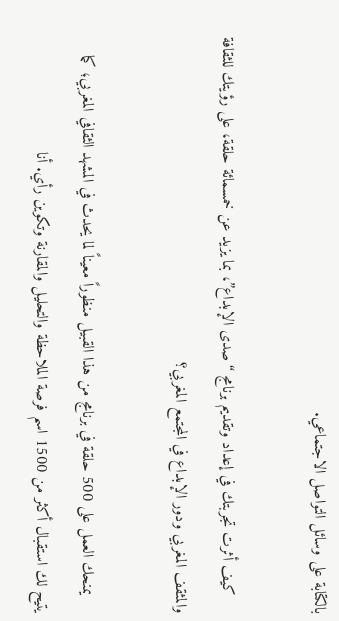بالكتابة على وسائل التواصل الاجتماعي.

    كيف أثرت تجربتك في إعداد وتقديم برنامج “صدى الإبداع”، بما يزيد عن خمسمائة حلقة، على رؤيتك للثقافة والمثقف المغربي ودور الإبداع في المجتمع المغربي؟

    يمنحك العمل على 500 حلقة في برنامج من هذا القبيل منظوراً معيناً لما يحدث في المشهد الثقافي المغربي؛ كما يتيح لك استقبال أكثر من 1500 اسم فرصة الملاحظة والتحليل والمقارنة وتكوين رأي. أنا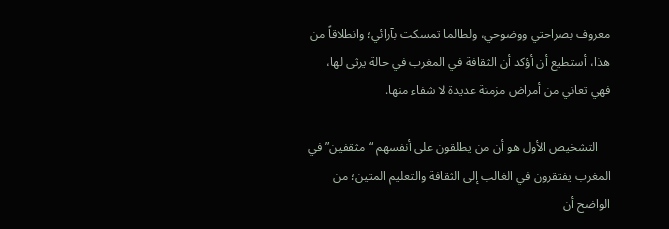معروف بصراحتي ووضوحي، ولطالما تمسكت بآرائي؛ وانطلاقاً من هذا، أستطيع أن أؤكد أن الثقافة في المغرب في حالة يرثى لها، فهي تعاني من أمراض مزمنة عديدة لا شفاء منها.

    التشخيص الأول هو أن من يطلقون على أنفسهم “مثقفين” في المغرب يفتقرون في الغالب إلى الثقافة والتعليم المتين؛ من الواضح أن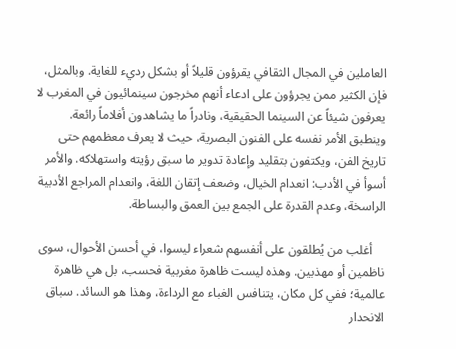العاملين في المجال الثقافي يقرؤون قليلاً أو بشكل رديء للغاية. وبالمثل، فإن الكثير ممن يجرؤون على ادعاء أنهم مخرجون سينمائيون في المغرب لا يعرفون شيئاً عن السينما الحقيقية، ونادراً ما يشاهدون أفلاماً رائعة. وينطبق الأمر نفسه على الفنون البصرية، حيث لا يعرف معظمهم حتى تاريخ الفن، ويكتفون بتقليد وإعادة تدوير ما سبق رؤيته واستهلاكه. والأمر أسوأ في الأدب: انعدام الخيال، وضعف إتقان اللغة، وانعدام المراجع الأدبية الراسخة، وعدم القدرة على الجمع بين العمق والبساطة.

    أغلب من يُطلقون على أنفسهم شعراء ليسوا، في أحسن الأحوال، سوى ناظمين أو مهذبين. وهذه ليست ظاهرة مغربية فحسب، بل هي ظاهرة عالمية؛ ففي كل مكان، يتنافس الغباء مع الرداءة، وهذا هو السائد. سباق الانحدار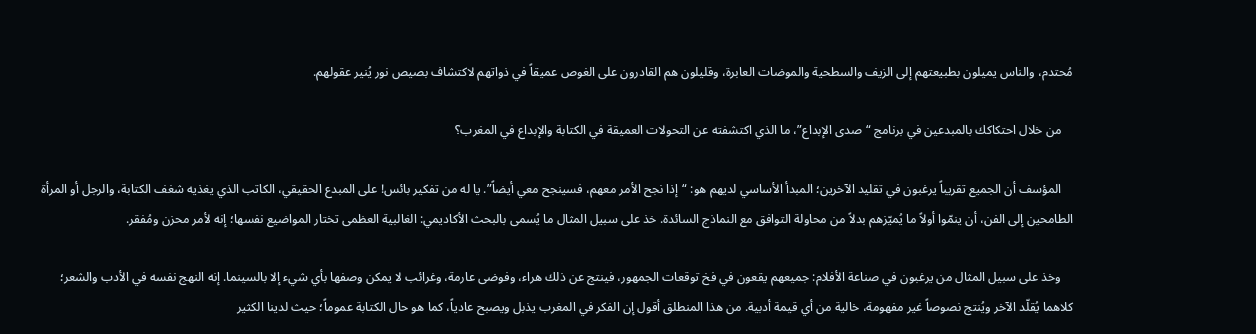مُحتدم، والناس يميلون بطبيعتهم إلى الزيف والسطحية والموضات العابرة، وقليلون هم القادرون على الغوص عميقاً في ذواتهم لاكتشاف بصيص نور يُنير عقولهم.

    من خلال احتكاكك بالمبدعين في برنامج “صدى الإبداع”، ما الذي اكتشفته عن التحولات العميقة في الكتابة والإبداع في المغرب؟

    المؤسف أن الجميع تقريباً يرغبون في تقليد الآخرين؛ المبدأ الأساسي لديهم هو: “إذا نجح الأمر معهم، فسينجح معي أيضاً”. يا له من تفكير بائس! على المبدع الحقيقي، الكاتب الذي يغذيه شغف الكتابة، والرجل أو المرأة الطامحين إلى الفن، أن ينمّوا أولاً ما يُميّزهم بدلاً من محاولة التوافق مع النماذج السائدة. خذ على سبيل المثال ما يُسمى بالبحث الأكاديمي: الغالبية العظمى تختار المواضيع نفسها؛ إنه لأمر محزن ومُفقر.

    وخذ على سبيل المثال من يرغبون في صناعة الأفلام: جميعهم يقعون في فخ توقعات الجمهور، فينتج عن ذلك هراء، وفوضى عارمة، وغرائب لا يمكن وصفها بأي شيء إلا بالسينما. إنه النهج نفسه في الأدب والشعر؛ كلاهما يُقلّد الآخر ويُنتج نصوصاً غير مفهومة، خالية من أي قيمة أدبية. من هذا المنطلق أقول إن الفكر في المغرب يذبل ويصبح عادياً، كما هو حال الكتابة عموماً؛ حيث لدينا الكثير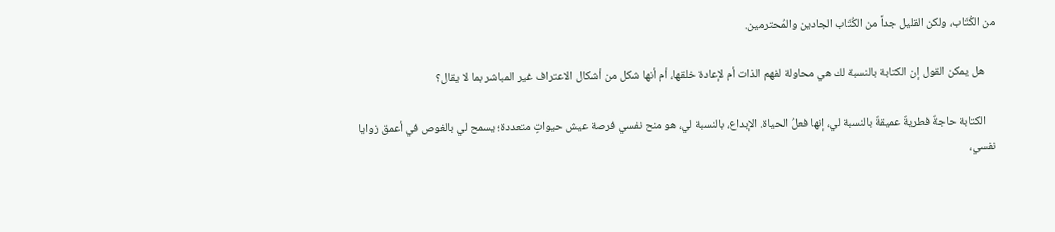من الكُتّاب، ولكن القليل جداً من الكُتّاب الجادين والمُحترمين.

    هل يمكن القول إن الكتابة بالنسبة لك هي محاولة لفهم الذات أم لإعادة خلقها، أم أنها شكل من أشكال الاعتراف غير المباشر بما لا يقال؟

    الكتابة حاجةٌ فطريةٌ عميقةٌ بالنسبة لي، إنها فعلُ الحياة. الإبداع، بالنسبة لي، هو منح نفسي فرصة عيش حيواتٍ متعددة؛ يسمح لي بالغوص في أعمق زوايا نفسي،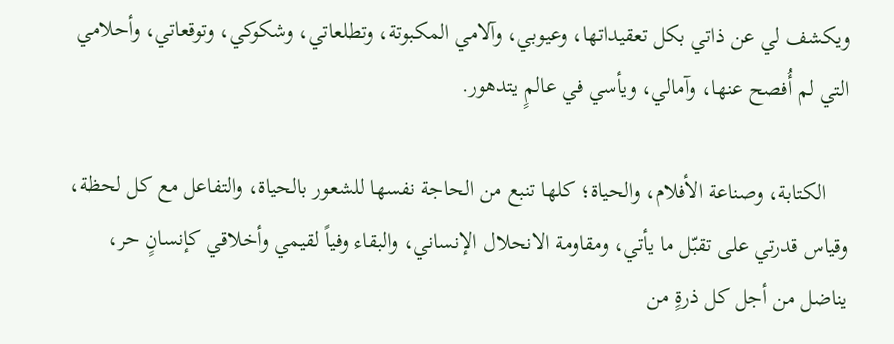ويكشف لي عن ذاتي بكل تعقيداتها، وعيوبي، وآلامي المكبوتة، وتطلعاتي، وشكوكي، وتوقعاتي، وأحلامي التي لم أُفصح عنها، وآمالي، ويأسي في عالمٍ يتدهور.

    الكتابة، وصناعة الأفلام، والحياة؛ كلها تنبع من الحاجة نفسها للشعور بالحياة، والتفاعل مع كل لحظة، وقياس قدرتي على تقبّل ما يأتي، ومقاومة الانحلال الإنساني، والبقاء وفياً لقيمي وأخلاقي كإنسانٍ حر، يناضل من أجل كل ذرةٍ من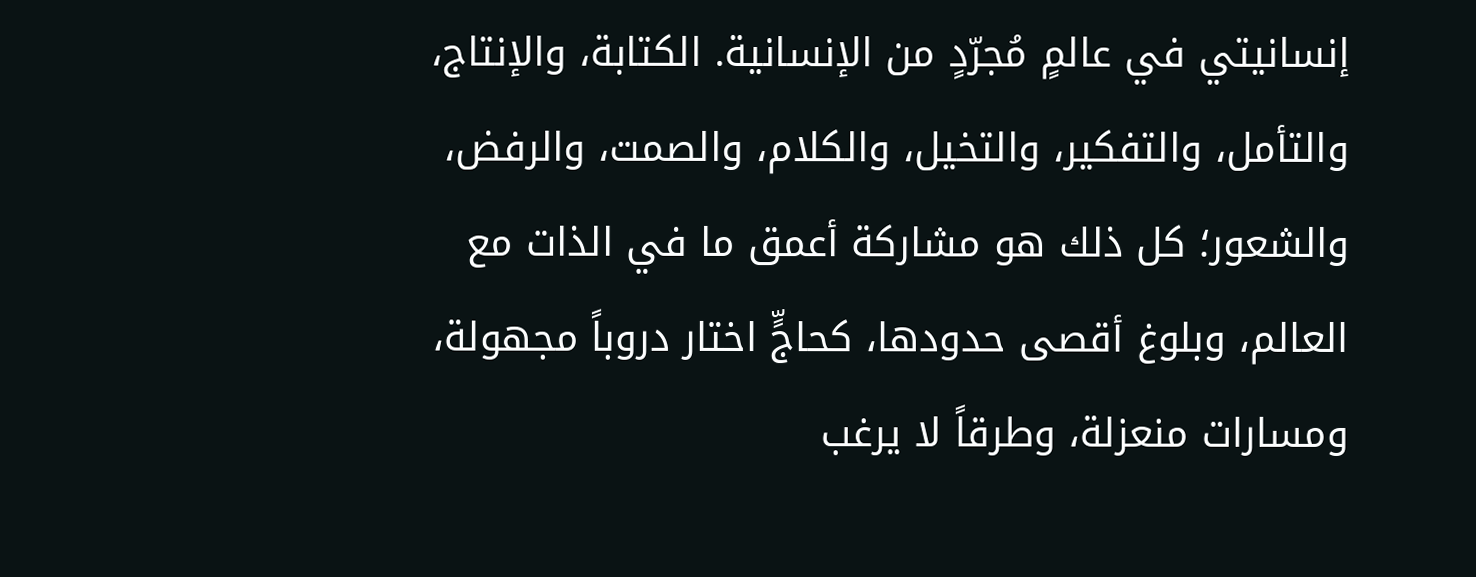إنسانيتي في عالمٍ مُجرّدٍ من الإنسانية. الكتابة، والإنتاج، والتأمل، والتفكير، والتخيل، والكلام، والصمت، والرفض، والشعور؛ كل ذلك هو مشاركة أعمق ما في الذات مع العالم، وبلوغ أقصى حدودها، كحاجٍّ اختار دروباً مجهولة، ومسارات منعزلة، وطرقاً لا يرغب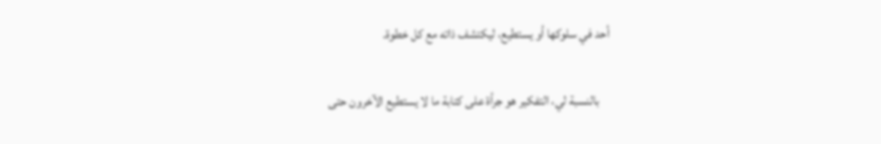أحد في سلوكها أو يستطيع، ليكتشف ذاته مع كل خطوة.

    بالنسبة لي، التفكير هو جرأة على كتابة ما لا يستطيع الآخرون حتى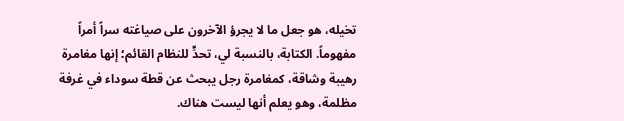تخيله، هو جعل ما لا يجرؤ الآخرون على صياغته سراً أمراً مفهوماً. الكتابة، بالنسبة لي، تحدٍّ للنظام القائم؛ إنها مغامرة رهيبة وشاقة، كمغامرة رجل يبحث عن قطة سوداء في غرفة مظلمة، وهو يعلم أنها ليست هناك.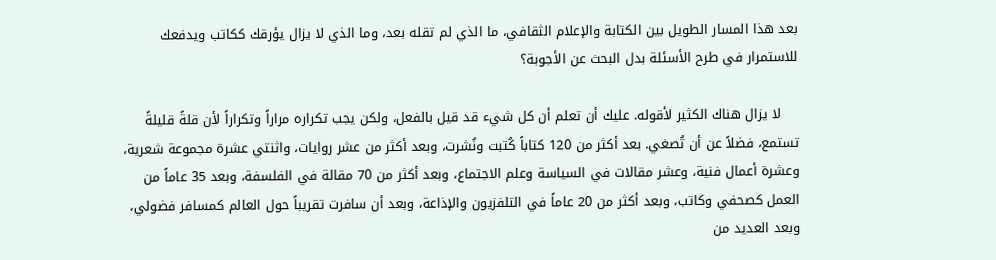بعد هذا المسار الطويل بين الكتابة والإعلام الثقافي، ما الذي لم تقله بعد، وما الذي لا يزال يؤرقك ككاتب ويدفعك للاستمرار في طرح الأسئلة بدل البحث عن الأجوبة؟

    لا يزال هناك الكثير لأقوله. عليك أن تعلم أن كل شيء قد قيل بالفعل، ولكن يجب تكراره مراراً وتكراراً لأن قلةً قليلةً تستمع، فضلاً عن أن تُصغي. بعد أكثر من 120 كتاباً كُتبت ونُشرت، وبعد أكثر من عشر روايات، واثنتي عشرة مجموعة شعرية، وعشرة أعمال فنية، وعشر مقالات في السياسة وعلم الاجتماع، وبعد أكثر من 70 مقالة في الفلسفة، وبعد 35 عاماً من العمل كصحفي وكاتب، وبعد أكثر من 20 عاماً في التلفزيون والإذاعة، وبعد أن سافرت تقريباً حول العالم كمسافر فضولي، وبعد العديد من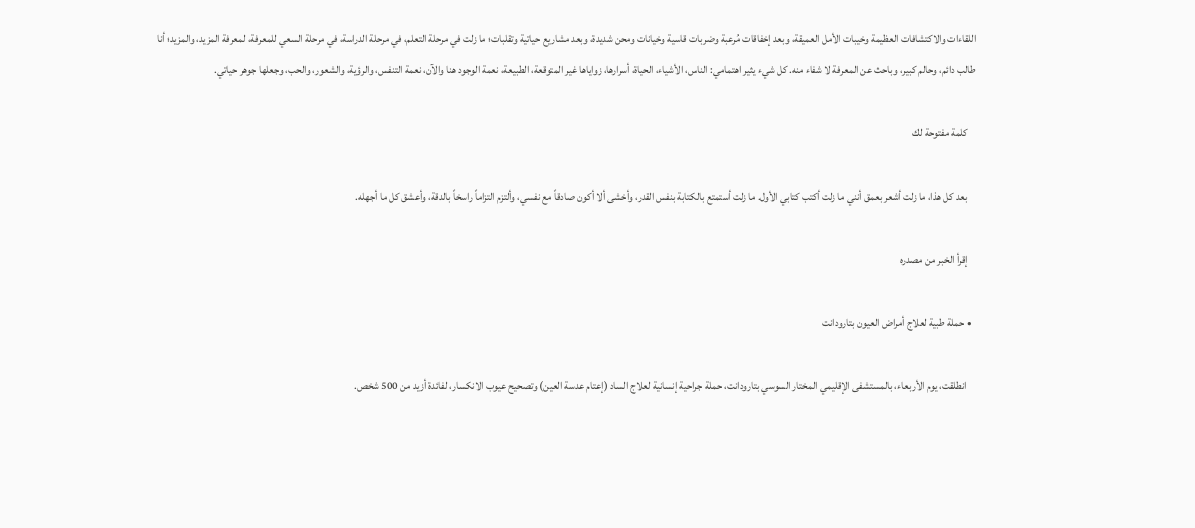اللقاءات والاكتشافات العظيمة وخيبات الأمل العميقة، وبعد إخفاقات مُرعبة وضربات قاسية وخيانات ومحن شديدة، وبعد مشاريع حياتية وتقلبات؛ ما زلت في مرحلة التعلم، في مرحلة الدراسة، في مرحلة السعي للمعرفة، لمعرفة المزيد، والمزيد؛ أنا طالب دائم، وحالم كبير، وباحث عن المعرفة لا شفاء منه. كل شيء يثير اهتمامي: الناس، الأشياء، الحياة، أسرارها، زواياها غير المتوقعة، الطبيعة، نعمة الوجود هنا والآن، نعمة التنفس، والرؤية، والشعور، والحب، وجعلها جوهر حياتي.

    كلمة مفتوحة لك

    بعد كل هذا، ما زلت أشعر بعمق أنني ما زلت أكتب كتابي الأول. ما زلت أستمتع بالكتابة بنفس القدر، وأخشى ألا أكون صادقاً مع نفسي، وألتزم التزاماً راسخاً بالدقة، وأعشق كل ما أجهله.

    إقرأ الخبر من مصدره

  • حملة طبية لعلاج أمراض العيون بتارودانت

    انطلقت، يوم الأربعاء، بالمستشفى الإقليمي المختار السوسي بتارودانت، حملة جراحية إنسانية لعلاج الساد (إعتام عدسة العين) وتصحيح عيوب الانكسار، لفائدة أزيد من 500 شخص.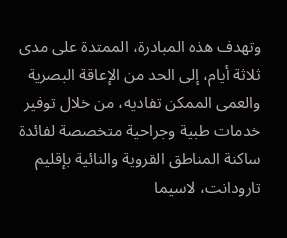وتهدف هذه المبادرة، الممتدة على مدى ثلاثة أيام، إلى الحد من الإعاقة البصرية والعمى الممكن تفاديه، من خلال توفير خدمات طبية وجراحية متخصصة لفائدة ساكنة المناطق القروية والنائية بإقليم تارودانت، لاسيما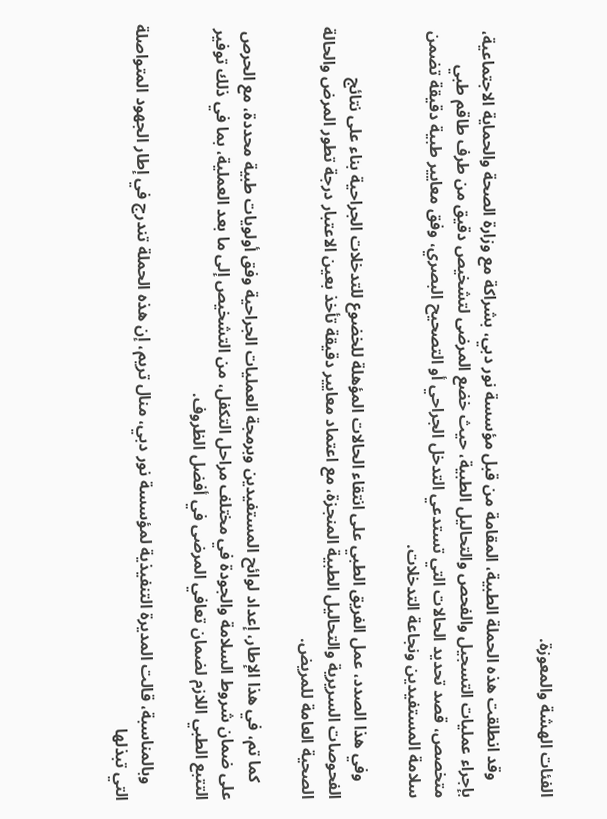الفئات الهشة والمعوزة.

    وقد انطلقت هذه الحملة الطبية، المقامة من قبل مؤسسة نور دبي، بشراكة مع وزارة الصحة والحماية الاجتماعية، بإجراء عمليات التسجيل والفحص والتحاليل الطبية، حيث خضع المرضى لتشخيص دقيق من طرف طاقم طبي متخصص، قصد تحديد الحالات التي تستدعي التدخل الجراحي أو التصحيح البصري، وفق معايير طبية دقيقة تضمن سلامة المستفيدين ونجاعة التدخلات.

    وفي هذا الصدد، عمل الفريق الطبي على انتقاء الحالات المؤهلة للخضوع للتدخلات الجراحية بناء على نتائج الفحوصات السريرية والتحاليل الطبية المنجزة، مع اعتماد معايير دقيقة تأخذ بعين الاعتبار درجة تطور المرض والحالة الصحية العامة للمريض.

    كما تم، في هذا الإطار، إعداد لوائح المستفيدين وبرمجة العمليات الجراحية وفق أولويات طبية محددة، مع الحرص على ضمان شروط السلامة والجودة في مختلف مراحل التكفل، من التشخيص إلى ما بعد العملية، بما في ذلك توفير التتبع الطبي اللازم لضمان تعافي المرضى في أفضل الظروف.

    وبالمناسبة، قالت المديرة التنفيذية لمؤسسة نور دبي، منال تريم، إن هذه الحملة تندرج في إطار الجهود المتواصلة التي تبذلها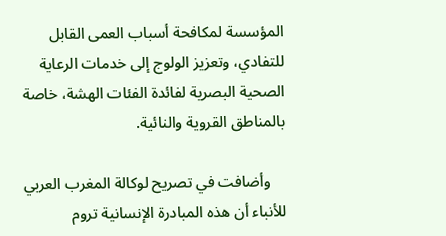المؤسسة لمكافحة أسباب العمى القابل للتفادي، وتعزيز الولوج إلى خدمات الرعاية الصحية البصرية لفائدة الفئات الهشة، خاصة بالمناطق القروية والنائية.

    وأضافت في تصريح لوكالة المغرب العربي للأنباء أن هذه المبادرة الإنسانية تروم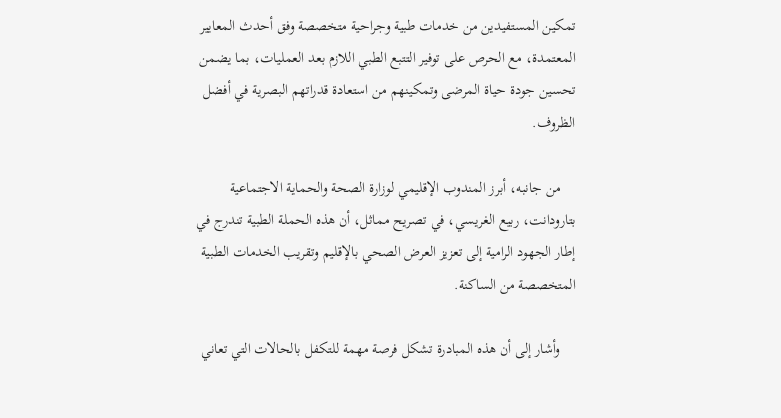تمكين المستفيدين من خدمات طبية وجراحية متخصصة وفق أحدث المعايير المعتمدة، مع الحرص على توفير التتبع الطبي اللازم بعد العمليات، بما يضمن تحسين جودة حياة المرضى وتمكينهم من استعادة قدراتهم البصرية في أفضل الظروف.

    من جانبه، أبرز المندوب الإقليمي لوزارة الصحة والحماية الاجتماعية بتارودانت، ربيع الغريسي، في تصريح مماثل، أن هذه الحملة الطبية تندرج في إطار الجهود الرامية إلى تعزيز العرض الصحي بالإقليم وتقريب الخدمات الطبية المتخصصة من الساكنة.

    وأشار إلى أن هذه المبادرة تشكل فرصة مهمة للتكفل بالحالات التي تعاني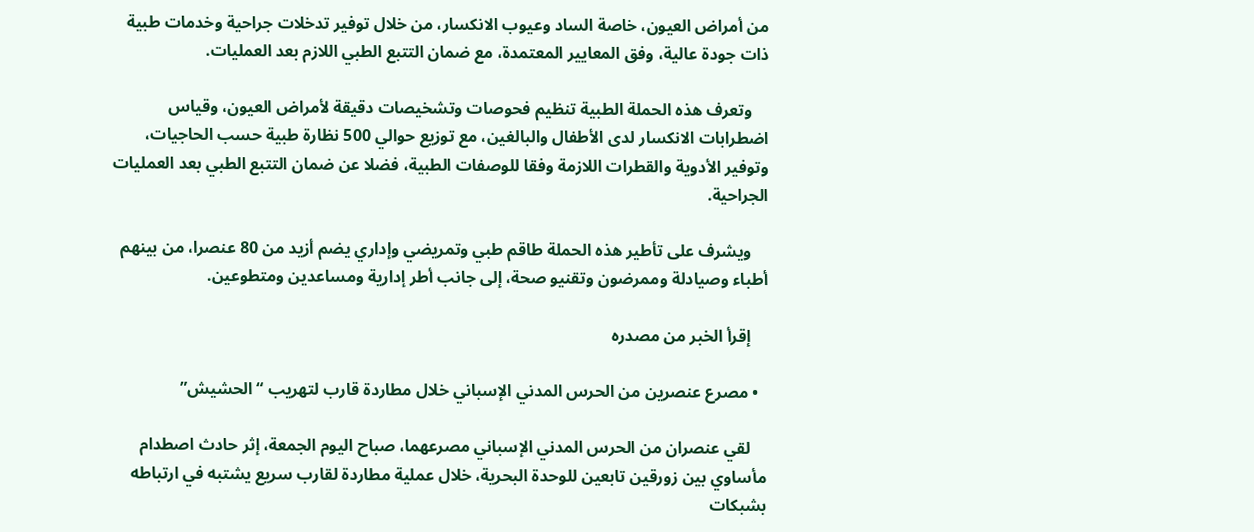من أمراض العيون، خاصة الساد وعيوب الانكسار، من خلال توفير تدخلات جراحية وخدمات طبية ذات جودة عالية، وفق المعايير المعتمدة، مع ضمان التتبع الطبي اللازم بعد العمليات.

    وتعرف هذه الحملة الطبية تنظيم فحوصات وتشخيصات دقيقة لأمراض العيون، وقياس اضطرابات الانكسار لدى الأطفال والبالغين، مع توزيع حوالي 500 نظارة طبية حسب الحاجيات، وتوفير الأدوية والقطرات اللازمة وفقا للوصفات الطبية، فضلا عن ضمان التتبع الطبي بعد العمليات الجراحية.

    ويشرف على تأطير هذه الحملة طاقم طبي وتمريضي وإداري يضم أزيد من 80 عنصرا، من بينهم أطباء وصيادلة وممرضون وتقنيو صحة، إلى جانب أطر إدارية ومساعدين ومتطوعين.

    إقرأ الخبر من مصدره

  • مصرع عنصرين من الحرس المدني الإسباني خلال مطاردة قارب لتهريب “الحشيش”

    لقي عنصران من الحرس المدني الإسباني مصرعهما، صباح اليوم الجمعة، إثر حادث اصطدام مأساوي بين زورقين تابعين للوحدة البحرية، خلال عملية مطاردة لقارب سريع يشتبه في ارتباطه بشبكات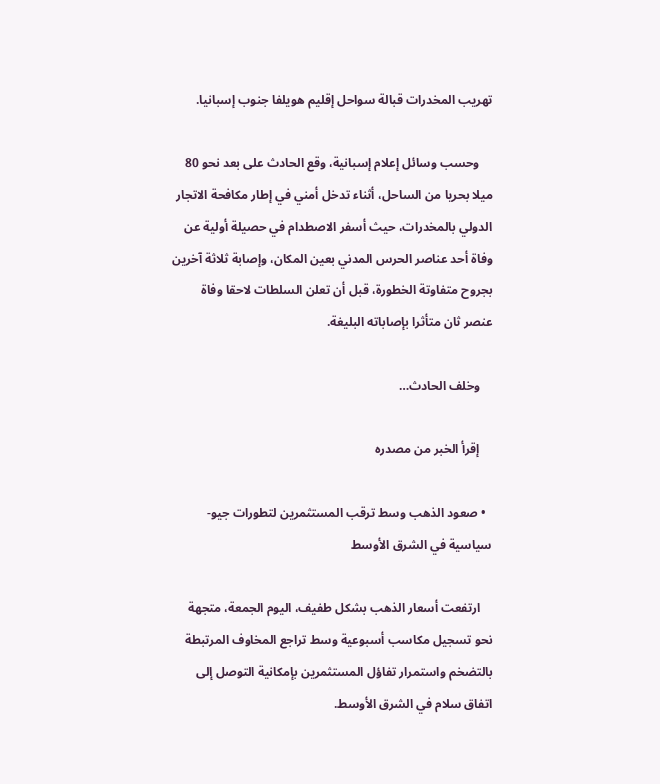تهريب المخدرات قبالة سواحل إقليم هويلفا جنوب إسبانيا.

    وحسب وسائل إعلام إسبانية، وقع الحادث على بعد نحو 80 ميلا بحريا من الساحل، أثناء تدخل أمني في إطار مكافحة الاتجار الدولي بالمخدرات، حيث أسفر الاصطدام في حصيلة أولية عن وفاة أحد عناصر الحرس المدني بعين المكان، وإصابة ثلاثة آخرين بجروح متفاوتة الخطورة، قبل أن تعلن السلطات لاحقا وفاة عنصر ثان متأثرا بإصاباته البليغة.

    وخلف الحادث…

    إقرأ الخبر من مصدره

  • صعود الذهب وسط ترقب المستثمرين لتطورات جيو-سياسية في الشرق الأوسط

    ارتفعت أسعار الذهب بشكل طفيف، اليوم الجمعة، متجهة نحو تسجيل مكاسب أسبوعية وسط تراجع المخاوف المرتبطة بالتضخم واستمرار تفاؤل المستثمرين بإمكانية التوصل إلى اتفاق سلام في الشرق الأوسط.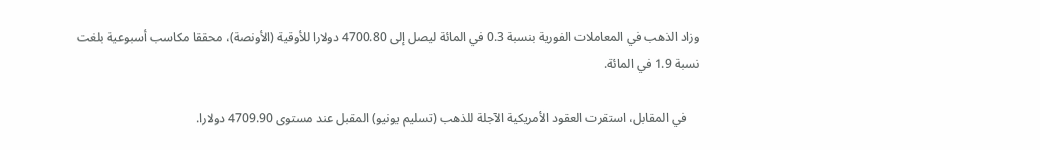وزاد الذهب في المعاملات الفورية بنسبة 0.3 في المائة ليصل إلى 4700.80 دولارا للأوقية (الأونصة)، محققا مكاسب أسبوعية بلغت نسبة 1.9 في المائة.

    في المقابل، استقرت العقود الأمريكية الآجلة للذهب (تسليم يونيو) المقبل عند مستوى 4709.90 دولارا.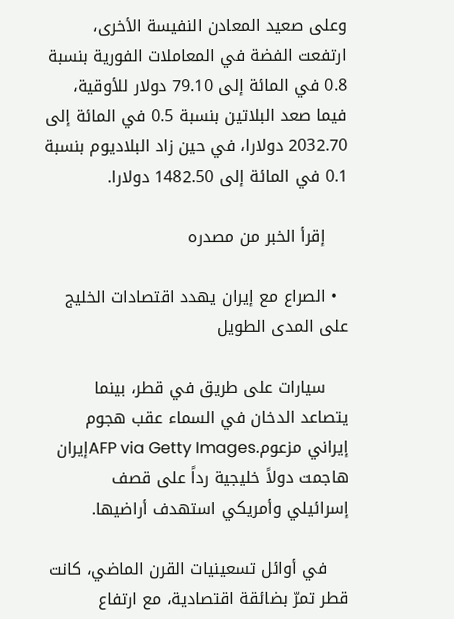وعلى صعيد المعادن النفيسة الأخرى، ارتفعت الفضة في المعاملات الفورية بنسبة 0.8 في المائة إلى 79.10 دولار للأوقية، فيما صعد البلاتين بنسبة 0.5 في المائة إلى 2032.70 دولارا، في حين زاد البلاديوم بنسبة 0.1 في المائة إلى 1482.50 دولارا.

    إقرأ الخبر من مصدره

  • الصراع مع إيران يهدد اقتصادات الخليج على المدى الطويل

    سيارات على طريق في قطر، بينما يتصاعد الدخان في السماء عقب هجوم إيراني مزعوم.AFP via Getty Imagesإيران هاجمت دولاً خليجية رداً على قصف إسرائيلي وأمريكي استهدف أراضيها.

    في أوائل تسعينيات القرن الماضي، كانت قطر تمرّ بضائقة اقتصادية، مع ارتفاع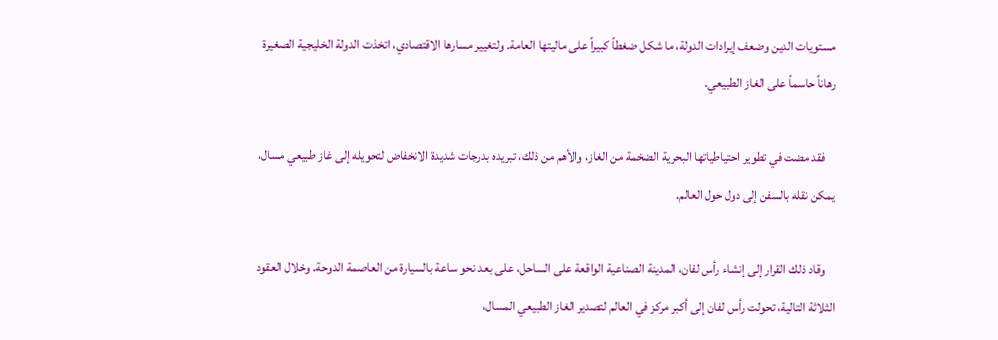مستويات الدين وضعف إيرادات الدولة، ما شكل ضغطاً كبيراً على ماليتها العامة. ولتغيير مسارها الاقتصادي، اتخذت الدولة الخليجية الصغيرة رهاناً حاسماً على الغاز الطبيعي.

    فقد مضت في تطوير احتياطياتها البحرية الضخمة من الغاز، والأهم من ذلك، تبريده بدرجات شديدة الانخفاض لتحويله إلى غاز طبيعي مسال، يمكن نقله بالسفن إلى دول حول العالم.

    وقاد ذلك القرار إلى إنشاء رأس لفان، المدينة الصناعية الواقعة على الساحل، على بعد نحو ساعة بالسيارة من العاصمة الدوحة. وخلال العقود الثلاثة التالية، تحولت رأس لفان إلى أكبر مركز في العالم لتصدير الغاز الطبيعي المسال،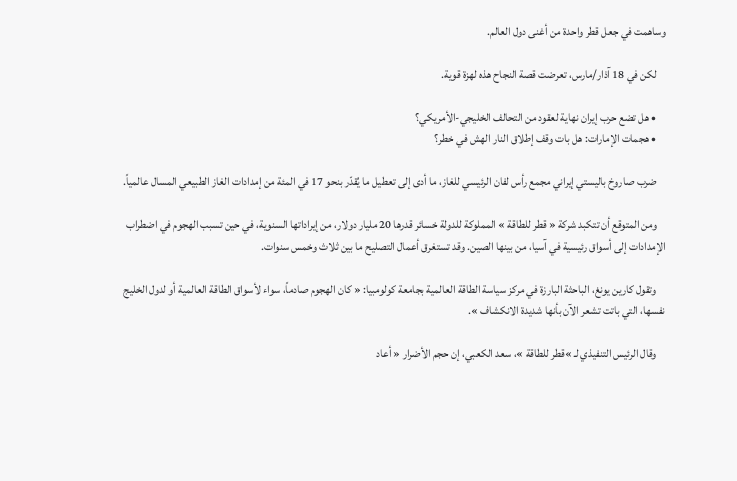وساهمت في جعل قطر واحدة من أغنى دول العالم.

    لكن في 18 آذار/مارس، تعرضت قصة النجاح هذه لهزة قوية.

    • هل تضع حرب إيران نهاية لعقود من التحالف الخليجي-الأمريكي؟
    • هجمات الإمارات: هل بات وقف إطلاق النار الهش في خطر؟

    ضرب صاروخ باليستي إيراني مجمع رأس لفان الرئيسي للغاز، ما أدى إلى تعطيل ما يُقدّر بنحو 17 في المئة من إمدادات الغاز الطبيعي المسال عالمياً.

    ومن المتوقع أن تتكبد شركة « قطر للطاقة » المملوكة للدولة خسائر قدرها 20 مليار دولار، من إيراداتها السنوية، في حين تسبب الهجوم في اضطراب الإمدادات إلى أسواق رئيسية في آسيا، من بينها الصين. وقد تستغرق أعمال التصليح ما بين ثلاث وخمس سنوات.

    وتقول كارين يونغ، الباحثة البارزة في مركز سياسة الطاقة العالمية بجامعة كولومبيا: « كان الهجوم صادماً، سواء لأسواق الطاقة العالمية أو لدول الخليج نفسها، التي باتت تشعر الآن بأنها شديدة الانكشاف ».

    وقال الرئيس التنفيذي لـ »قطر للطاقة »، سعد الكعبي، إن حجم الأضرار « أعاد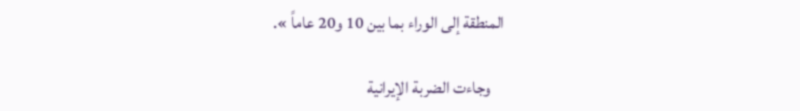المنطقة إلى الوراء بما بين 10 و20 عاماً ».

    وجاءت الضربة الإيرانية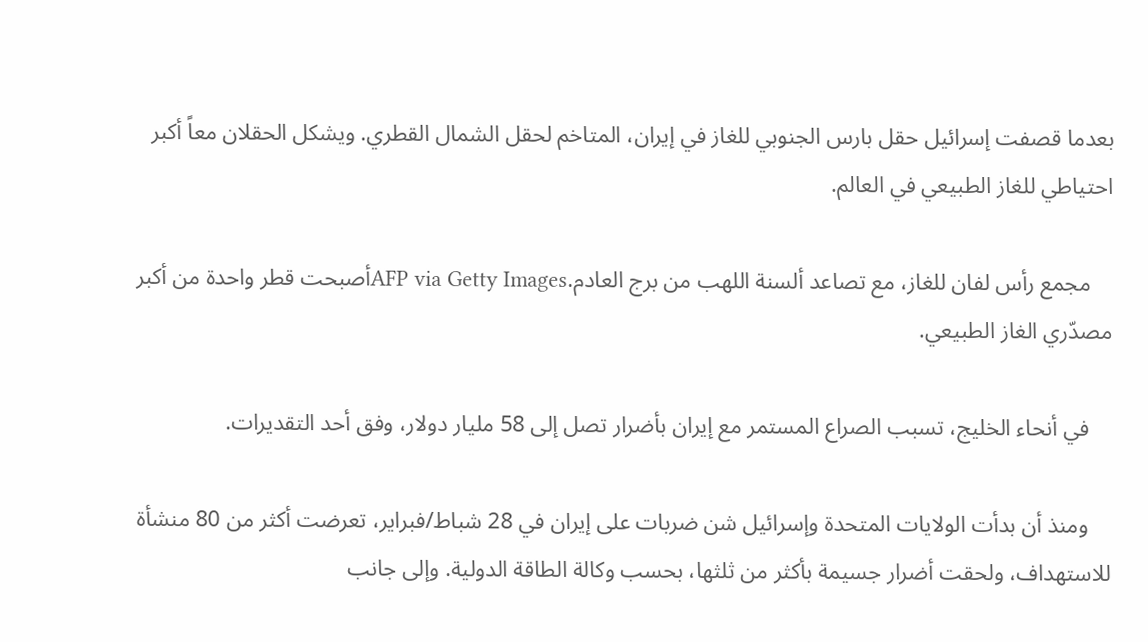بعدما قصفت إسرائيل حقل بارس الجنوبي للغاز في إيران، المتاخم لحقل الشمال القطري. ويشكل الحقلان معاً أكبر احتياطي للغاز الطبيعي في العالم.

    مجمع رأس لفان للغاز، مع تصاعد ألسنة اللهب من برج العادم.AFP via Getty Imagesأصبحت قطر واحدة من أكبر مصدّري الغاز الطبيعي.

    في أنحاء الخليج، تسبب الصراع المستمر مع إيران بأضرار تصل إلى 58 مليار دولار، وفق أحد التقديرات.

    ومنذ أن بدأت الولايات المتحدة وإسرائيل شن ضربات على إيران في 28 شباط/فبراير، تعرضت أكثر من 80 منشأة للاستهداف، ولحقت أضرار جسيمة بأكثر من ثلثها، بحسب وكالة الطاقة الدولية. وإلى جانب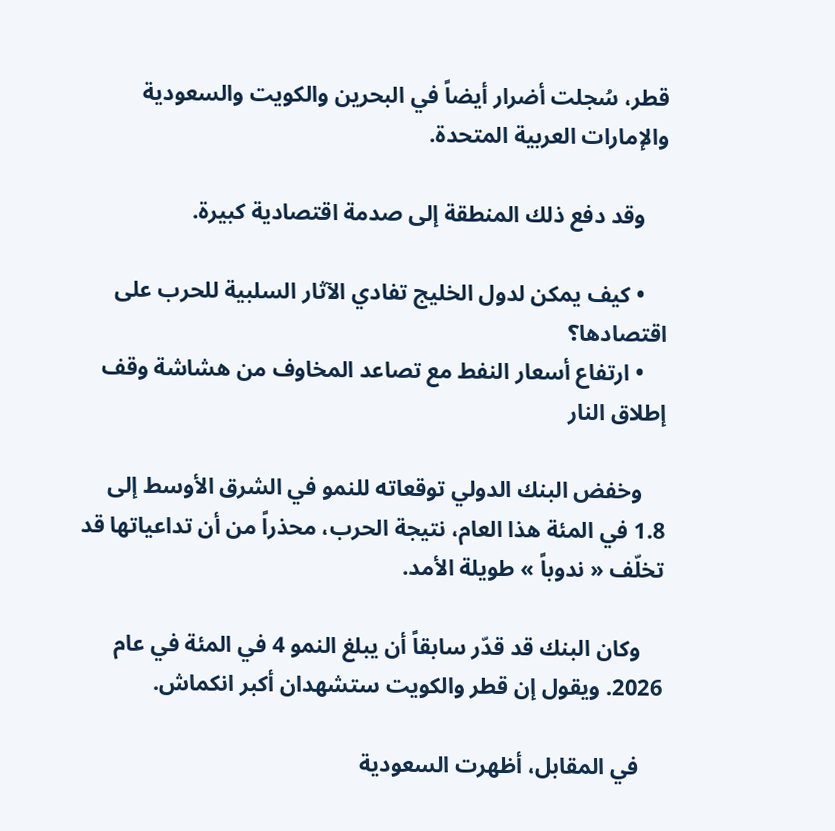قطر، سُجلت أضرار أيضاً في البحرين والكويت والسعودية والإمارات العربية المتحدة.

    وقد دفع ذلك المنطقة إلى صدمة اقتصادية كبيرة.

    • كيف يمكن لدول الخليج تفادي الآثار السلبية للحرب على اقتصادها؟
    • ارتفاع أسعار النفط مع تصاعد المخاوف من هشاشة وقف إطلاق النار

    وخفض البنك الدولي توقعاته للنمو في الشرق الأوسط إلى 1.8 في المئة هذا العام، نتيجة الحرب، محذراً من أن تداعياتها قد تخلّف « ندوباً » طويلة الأمد.

    وكان البنك قد قدّر سابقاً أن يبلغ النمو 4 في المئة في عام 2026. ويقول إن قطر والكويت ستشهدان أكبر انكماش.

    في المقابل، أظهرت السعودية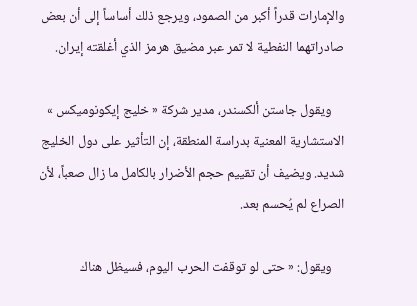والإمارات قدراً أكبر من الصمود، ويرجع ذلك أساساً إلى أن بعض صادراتهما النفطية لا تمر عبر مضيق هرمز الذي أغلقته إيران.

    ويقول جاستن ألكسندر، مدير شركة « خليج إيكونوميكس » الاستشارية المعنية بدراسة المنطقة، إن التأثير على دول الخليج شديد. ويضيف أن تقييم حجم الأضرار بالكامل ما زال صعباً، لأن الصراع لم يُحسم بعد.

    ويقول: « حتى لو توقفت الحرب اليوم، فسيظل هناك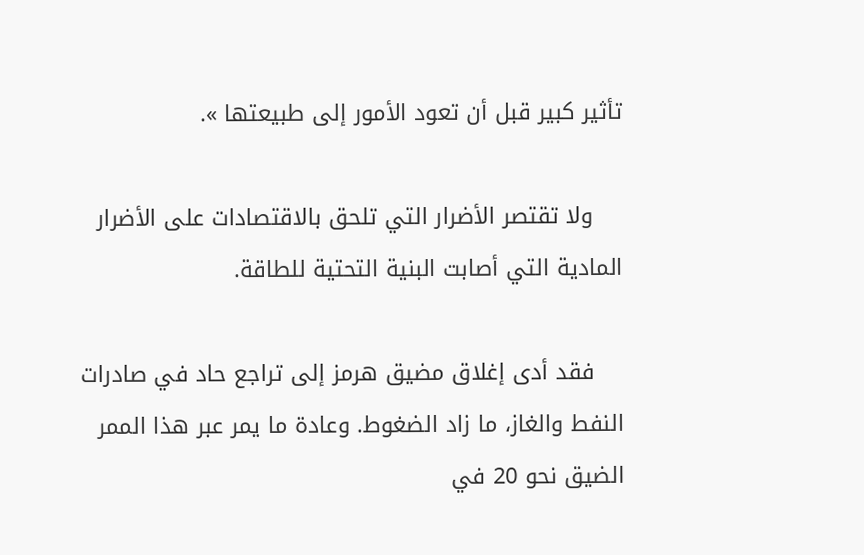تأثير كبير قبل أن تعود الأمور إلى طبيعتها ».

    ولا تقتصر الأضرار التي تلحق بالاقتصادات على الأضرار المادية التي أصابت البنية التحتية للطاقة.

    فقد أدى إغلاق مضيق هرمز إلى تراجع حاد في صادرات النفط والغاز، ما زاد الضغوط. وعادة ما يمر عبر هذا الممر الضيق نحو 20 في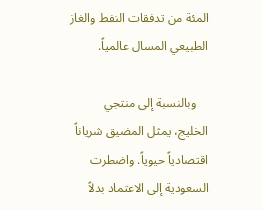المئة من تدفقات النفط والغاز الطبيعي المسال عالمياً.

    وبالنسبة إلى منتجي الخليج، يمثل المضيق شرياناً اقتصادياً حيوياً. واضطرت السعودية إلى الاعتماد بدلاً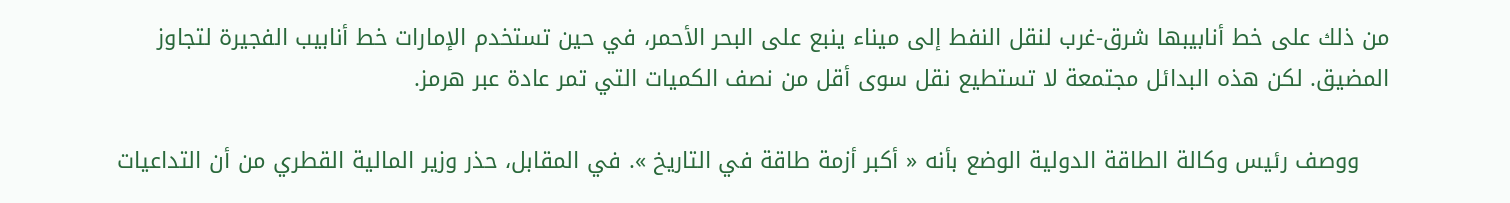من ذلك على خط أنابيبها شرق-غرب لنقل النفط إلى ميناء ينبع على البحر الأحمر، في حين تستخدم الإمارات خط أنابيب الفجيرة لتجاوز المضيق. لكن هذه البدائل مجتمعة لا تستطيع نقل سوى أقل من نصف الكميات التي تمر عادة عبر هرمز.

    ووصف رئيس وكالة الطاقة الدولية الوضع بأنه « أكبر أزمة طاقة في التاريخ ». في المقابل، حذر وزير المالية القطري من أن التداعيات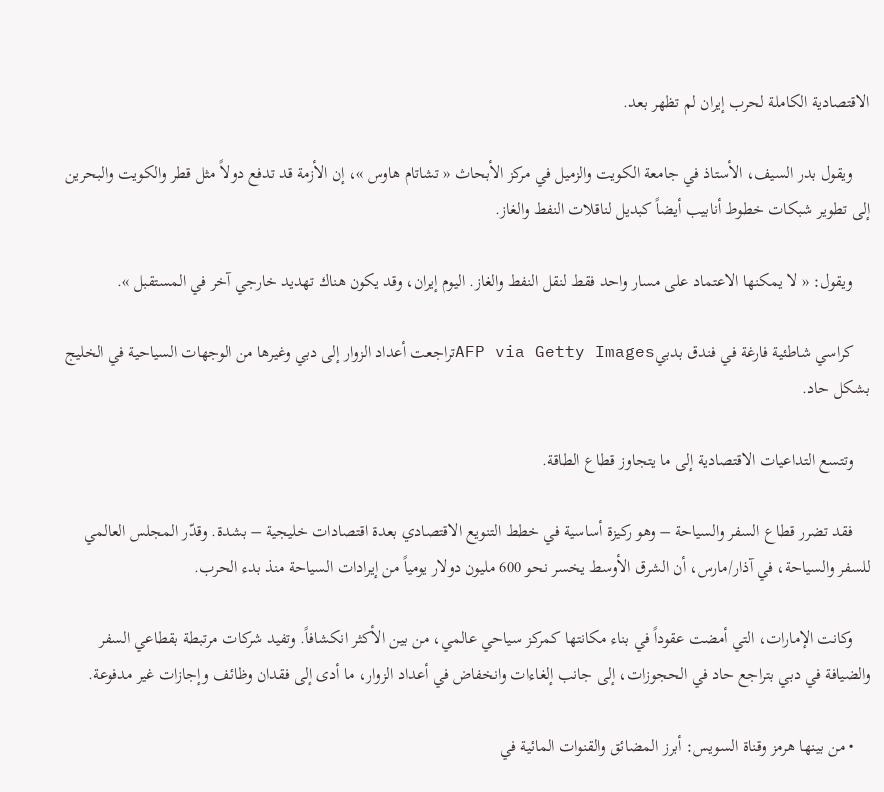الاقتصادية الكاملة لحرب إيران لم تظهر بعد.

    ويقول بدر السيف، الأستاذ في جامعة الكويت والزميل في مركز الأبحاث « تشاتام هاوس »، إن الأزمة قد تدفع دولاً مثل قطر والكويت والبحرين إلى تطوير شبكات خطوط أنابيب أيضاً كبديل لناقلات النفط والغاز.

    ويقول: « لا يمكنها الاعتماد على مسار واحد فقط لنقل النفط والغاز. اليوم إيران، وقد يكون هناك تهديد خارجي آخر في المستقبل ».

    كراسي شاطئية فارغة في فندق بدبيAFP via Getty Imagesتراجعت أعداد الزوار إلى دبي وغيرها من الوجهات السياحية في الخليج بشكل حاد.

    وتتسع التداعيات الاقتصادية إلى ما يتجاوز قطاع الطاقة.

    فقد تضرر قطاع السفر والسياحة – وهو ركيزة أساسية في خطط التنويع الاقتصادي بعدة اقتصادات خليجية – بشدة. وقدّر المجلس العالمي للسفر والسياحة، في آذار/مارس، أن الشرق الأوسط يخسر نحو 600 مليون دولار يومياً من إيرادات السياحة منذ بدء الحرب.

    وكانت الإمارات، التي أمضت عقوداً في بناء مكانتها كمركز سياحي عالمي، من بين الأكثر انكشافاً. وتفيد شركات مرتبطة بقطاعي السفر والضيافة في دبي بتراجع حاد في الحجوزات، إلى جانب إلغاءات وانخفاض في أعداد الزوار، ما أدى إلى فقدان وظائف وإجازات غير مدفوعة.

    • من بينها هرمز وقناة السويس: أبرز المضائق والقنوات المائية في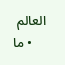العالم
    • ما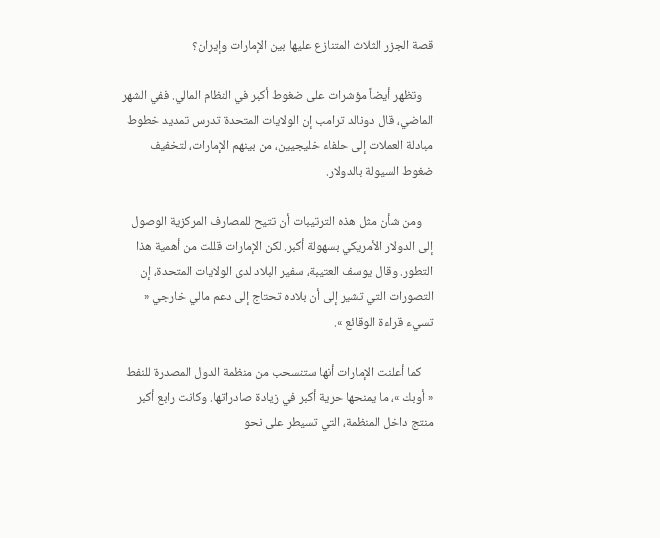قصة الجزر الثلاث المتنازع عليها بين الإمارات وإيران؟

    وتظهر أيضاً مؤشرات على ضغوط أكبر في النظام المالي. ففي الشهر الماضي، قال دونالد ترامب إن الولايات المتحدة تدرس تمديد خطوط مبادلة العملات إلى حلفاء خليجيين، من بينهم الإمارات، لتخفيف ضغوط السيولة بالدولار.

    ومن شأن مثل هذه الترتيبات أن تتيح للمصارف المركزية الوصول إلى الدولار الأمريكي بسهولة أكبر. لكن الإمارات قللت من أهمية هذا التطور. وقال يوسف العتيبة، سفير البلاد لدى الولايات المتحدة، إن التصورات التي تشير إلى أن بلاده تحتاج إلى دعم مالي خارجي « تسيء قراءة الوقائع ».

    كما أعلنت الإمارات أنها ستنسحب من منظمة الدول المصدرة للنفط « أوبك »، ما يمنحها حرية أكبر في زيادة صادراتها. وكانت رابع أكبر منتج داخل المنظمة، التي تسيطر على نحو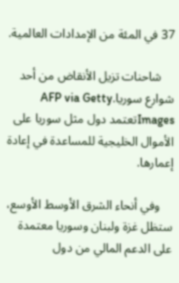37 في المئة من الإمدادات العالمية.

    شاحنات تزيل الأنقاض من أحد شوارع سوريا.AFP via Getty Imagesتعتمد دول مثل سوريا على الأموال الخليجية للمساعدة في إعادة إعمارها.

    وفي أنحاء الشرق الأوسط الأوسع، ستظل غزة ولبنان وسوريا معتمدة على الدعم المالي من دول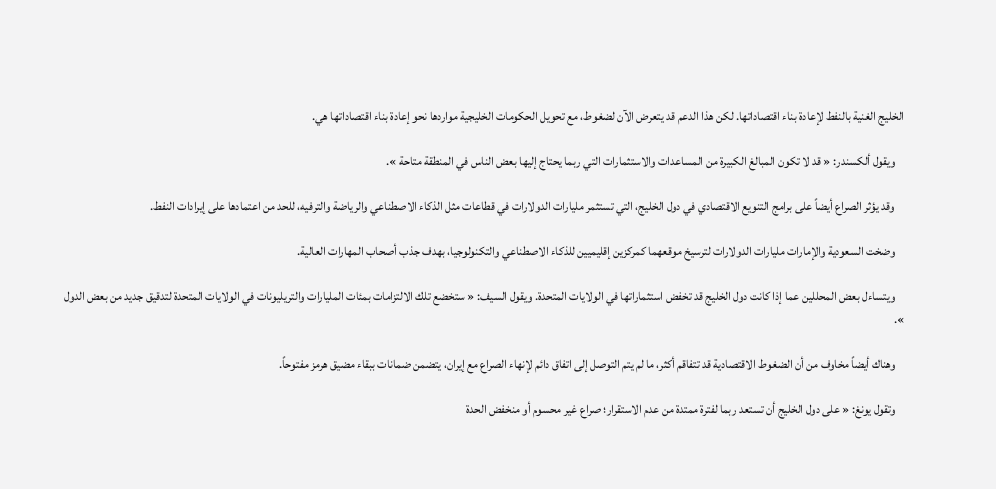الخليج الغنية بالنفط لإعادة بناء اقتصاداتها. لكن هذا الدعم قد يتعرض الآن لضغوط، مع تحويل الحكومات الخليجية مواردها نحو إعادة بناء اقتصاداتها هي.

    ويقول ألكسندر: « قد لا تكون المبالغ الكبيرة من المساعدات والاستثمارات التي ربما يحتاج إليها بعض الناس في المنطقة متاحة ».

    وقد يؤثر الصراع أيضاً على برامج التنويع الاقتصادي في دول الخليج، التي تستثمر مليارات الدولارات في قطاعات مثل الذكاء الاصطناعي والرياضة والترفيه، للحد من اعتمادها على إيرادات النفط.

    وضخت السعودية والإمارات مليارات الدولارات لترسيخ موقعهما كمركزين إقليميين للذكاء الاصطناعي والتكنولوجيا، بهدف جذب أصحاب المهارات العالية.

    ويتساءل بعض المحللين عما إذا كانت دول الخليج قد تخفض استثماراتها في الولايات المتحدة. ويقول السيف: « ستخضع تلك الالتزامات بمئات المليارات والتريليونات في الولايات المتحدة لتدقيق جديد من بعض الدول ».

    وهناك أيضاً مخاوف من أن الضغوط الاقتصادية قد تتفاقم أكثر، ما لم يتم التوصل إلى اتفاق دائم لإنهاء الصراع مع إيران، يتضمن ضمانات ببقاء مضيق هرمز مفتوحاً.

    وتقول يونغ: « على دول الخليج أن تستعد ربما لفترة ممتدة من عدم الاستقرار؛ صراع غير محسوم أو منخفض الحدة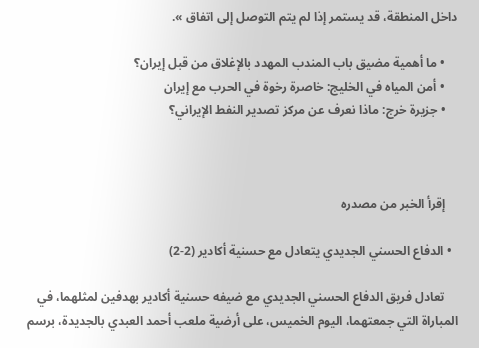داخل المنطقة، قد يستمر إذا لم يتم التوصل إلى اتفاق ».

    • ما أهمية مضيق باب المندب المهدد بالإغلاق من قبل إيران؟
    • أمن المياه في الخليج: خاصرة رخوة في الحرب مع إيران
    • جزيرة خرج: ماذا نعرف عن مركز تصدير النفط الإيراني؟



    إقرأ الخبر من مصدره

  • الدفاع الحسني الجديدي يتعادل مع حسنية أكادير (2-2)

    تعادل فريق الدفاع الحسني الجديدي مع ضيفه حسنية أكادير بهدفين لمثلهما، في المباراة التي جمعتهما، اليوم الخميس، على أرضية ملعب أحمد العبدي بالجديدة، برسم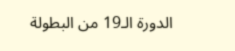الدورة الـ19 من البطولة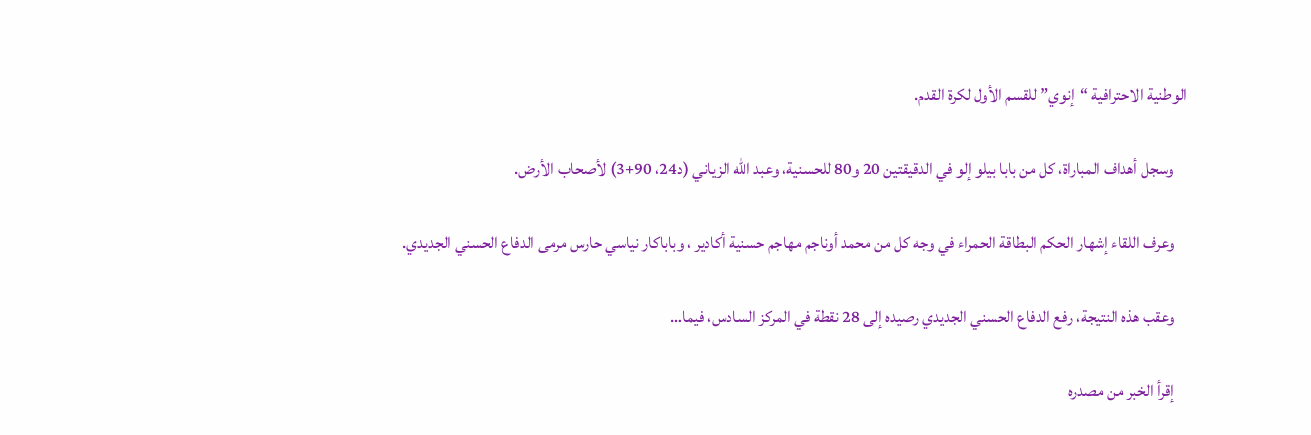الوطنية الاحترافية “إنوي” للقسم الأول لكرة القدم.

    وسجل أهداف المباراة، كل من بابا بيلو إلو في الدقيقتين 20 و80 للحسنية، وعبد الله الزياني (د24، 90+3) لأصحاب الأرض.

    وعرف اللقاء إشهار الحكم البطاقة الحمراء في وجه كل من محمد أوناجم مهاجم حسنية أكادير ، وباباكار نياسي حارس مرمى الدفاع الحسني الجديدي.

    وعقب هذه النتيجة، رفع الدفاع الحسني الجديدي رصيده إلى 28 نقطة في المركز السادس، فيما…

    إقرأ الخبر من مصدره